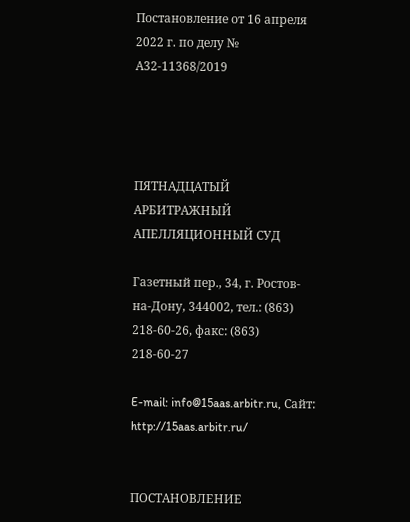Постановление от 16 апреля 2022 г. по делу № А32-11368/2019




ПЯТНАДЦАТЫЙ АРБИТРАЖНЫЙ АПЕЛЛЯЦИОННЫЙ СУД

Газетный пер., 34, г. Ростов-на-Дону, 344002, тел.: (863) 218-60-26, факс: (863) 218-60-27

E-mail: info@15aas.arbitr.ru, Сайт: http://15aas.arbitr.ru/


ПОСТАНОВЛЕНИЕ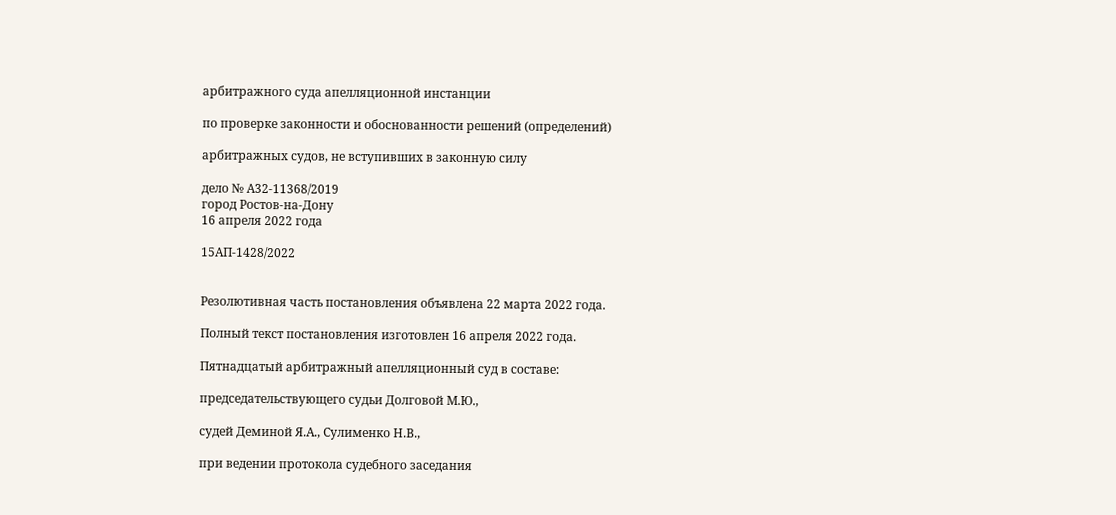арбитражного суда апелляционной инстанции

по проверке законности и обоснованности решений (определений)

арбитражных судов, не вступивших в законную силу

дело № А32-11368/2019
город Ростов-на-Дону
16 апреля 2022 года

15АП-1428/2022


Резолютивная часть постановления объявлена 22 марта 2022 года.

Полный текст постановления изготовлен 16 апреля 2022 года.

Пятнадцатый арбитражный апелляционный суд в составе:

председательствующего судьи Долговой М.Ю.,

судей Деминой Я.А., Сулименко Н.В.,

при ведении протокола судебного заседания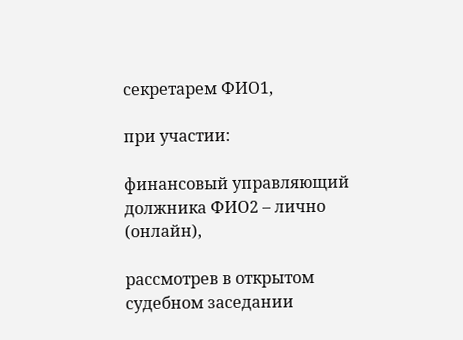секретарем ФИО1,

при участии:

финансовый управляющий должника ФИО2 – лично (онлайн),

рассмотрев в открытом судебном заседании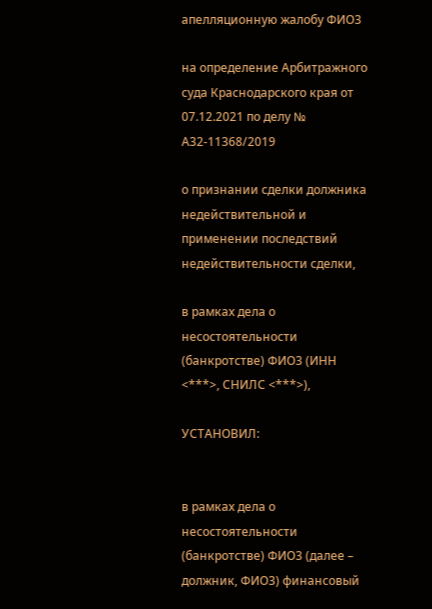апелляционную жалобу ФИО3

на определение Арбитражного суда Краснодарского края от 07.12.2021 по делу № А32-11368/2019

о признании сделки должника недействительной и применении последствий недействительности сделки,

в рамках дела о несостоятельности (банкротстве) ФИО3 (ИНН <***>, СНИЛС <***>),

УСТАНОВИЛ:


в рамках дела о несостоятельности (банкротстве) ФИО3 (далее – должник, ФИО3) финансовый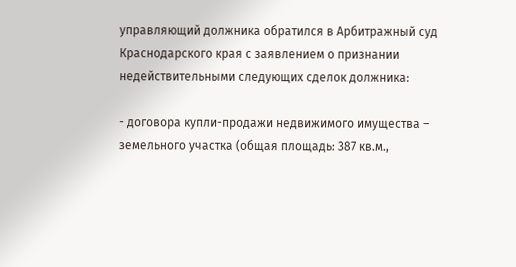управляющий должника обратился в Арбитражный суд Краснодарского края с заявлением о признании недействительными следующих сделок должника:

- договора купли-продажи недвижимого имущества – земельного участка (общая площадь: 387 кв.м.,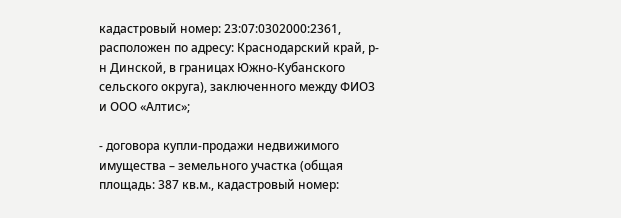кадастровый номер: 23:07:0302000:2361, расположен по адресу: Краснодарский край, р-н Динской, в границах Южно-Кубанского сельского округа), заключенного между ФИО3 и ООО «Алтис»;

- договора купли-продажи недвижимого имущества – земельного участка (общая площадь: 387 кв.м., кадастровый номер: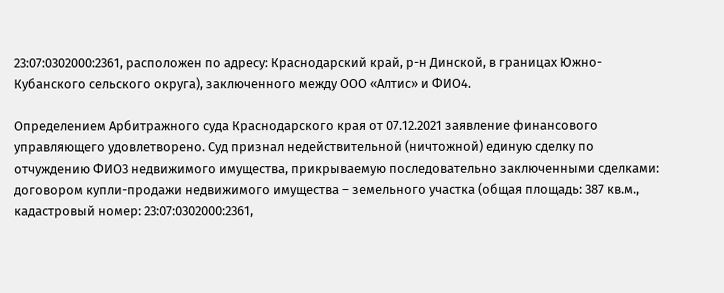23:07:0302000:2361, расположен по адресу: Краснодарский край, р-н Динской, в границах Южно-Кубанского сельского округа), заключенного между ООО «Алтис» и ФИО4.

Определением Арбитражного суда Краснодарского края от 07.12.2021 заявление финансового управляющего удовлетворено. Суд признал недействительной (ничтожной) единую сделку по отчуждению ФИО3 недвижимого имущества, прикрываемую последовательно заключенными сделками: договором купли-продажи недвижимого имущества – земельного участка (общая площадь: 387 кв.м., кадастровый номер: 23:07:0302000:2361,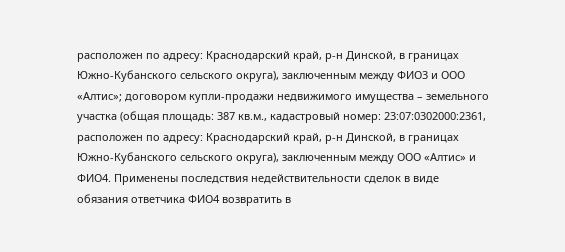расположен по адресу: Краснодарский край, р-н Динской, в границах Южно-Кубанского сельского округа), заключенным между ФИО3 и ООО «Алтис»; договором купли-продажи недвижимого имущества – земельного участка (общая площадь: 387 кв.м., кадастровый номер: 23:07:0302000:2361, расположен по адресу: Краснодарский край, р-н Динской, в границах Южно-Кубанского сельского округа), заключенным между ООО «Алтис» и ФИО4. Применены последствия недействительности сделок в виде обязания ответчика ФИО4 возвратить в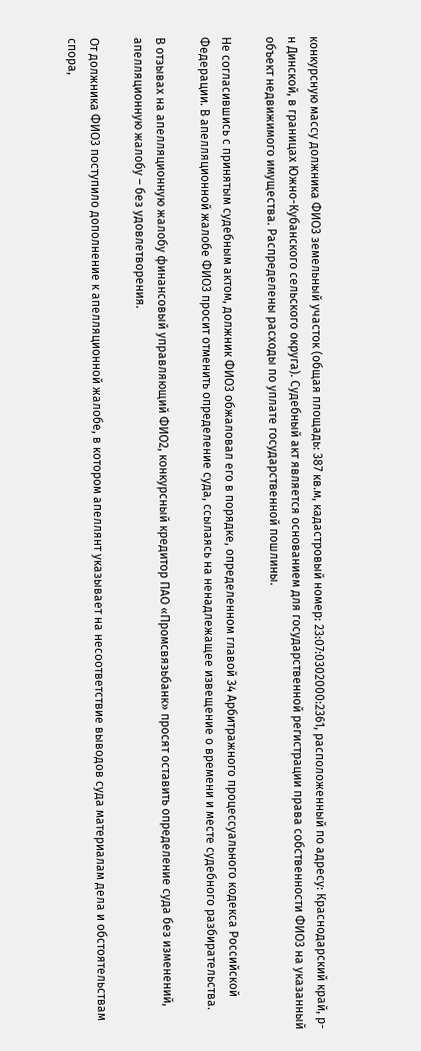конкурсную массу должника ФИО3 земельный участок (общая площадь: 387 кв.м, кадастровый номер: 23:07:0302000:2361, расположенный по адресу: Краснодарский край, р-н Динской, в границах Южно-Кубанского сельского округа). Судебный акт является основанием для государственной регистрации права собственности ФИО3 на указанный объект недвижимого имущества. Распределены расходы по уплате государственной пошлины.

Не согласившись с принятым судебным актом, должник ФИО3 обжаловал его в порядке, определенном главой 34 Арбитражного процессуального кодекса Российской Федерации. В апелляционной жалобе ФИО3 просит отменить определение суда, ссылаясь на ненадлежащее извещение о времени и месте судебного разбирательства.

В отзывах на апелляционную жалобу финансовый управляющий ФИО2, конкурсный кредитор ПАО «Промсвязьбанк» просят оставить определение суда без изменений, апелляционную жалобу – без удовлетворения.

От должника ФИО3 поступило дополнение к апелляционной жалобе, в котором апеллянт указывает на несоответствие выводов суда материалам дела и обстоятельствам спора,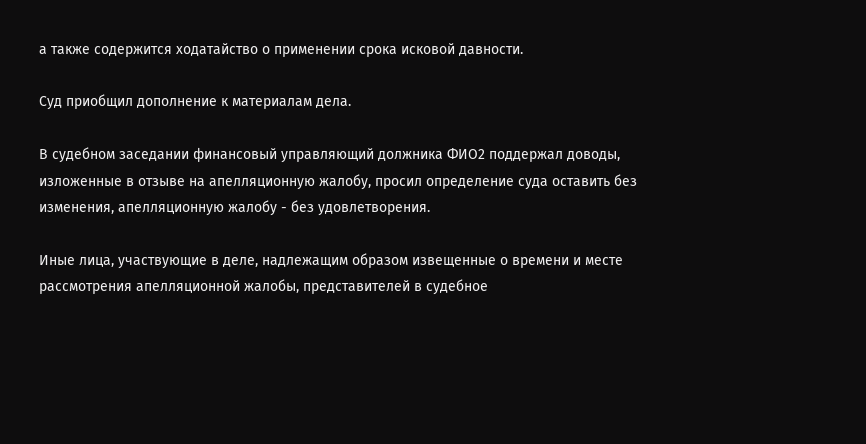а также содержится ходатайство о применении срока исковой давности.

Суд приобщил дополнение к материалам дела.

В судебном заседании финансовый управляющий должника ФИО2 поддержал доводы, изложенные в отзыве на апелляционную жалобу, просил определение суда оставить без изменения, апелляционную жалобу - без удовлетворения.

Иные лица, участвующие в деле, надлежащим образом извещенные о времени и месте рассмотрения апелляционной жалобы, представителей в судебное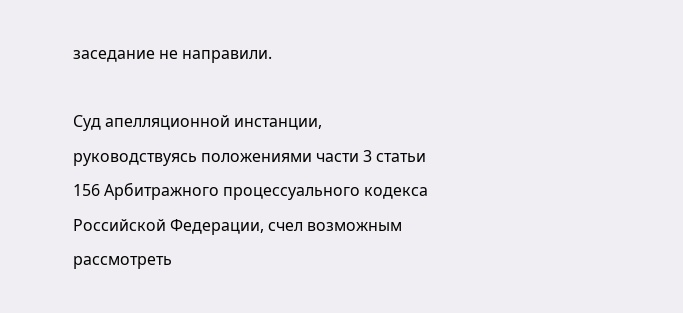заседание не направили.

Суд апелляционной инстанции, руководствуясь положениями части 3 статьи 156 Арбитражного процессуального кодекса Российской Федерации, счел возможным рассмотреть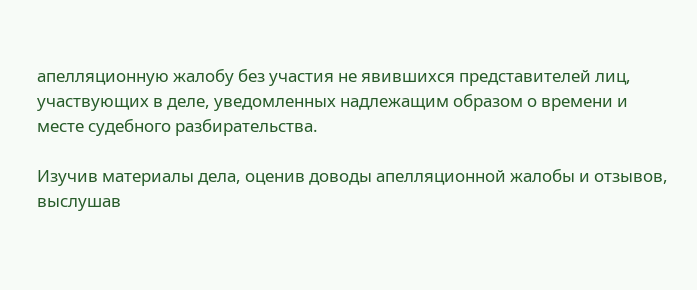апелляционную жалобу без участия не явившихся представителей лиц, участвующих в деле, уведомленных надлежащим образом о времени и месте судебного разбирательства.

Изучив материалы дела, оценив доводы апелляционной жалобы и отзывов, выслушав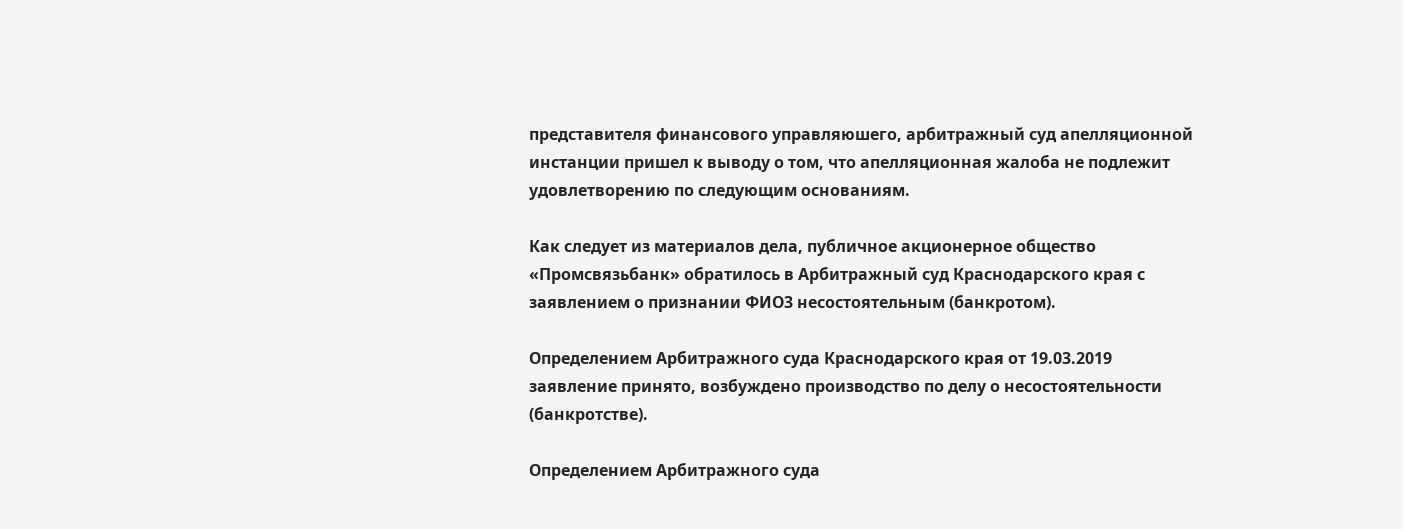представителя финансового управляюшего, арбитражный суд апелляционной инстанции пришел к выводу о том, что апелляционная жалоба не подлежит удовлетворению по следующим основаниям.

Как следует из материалов дела, публичное акционерное общество «Промсвязьбанк» обратилось в Арбитражный суд Краснодарского края с заявлением о признании ФИО3 несостоятельным (банкротом).

Определением Арбитражного суда Краснодарского края от 19.03.2019 заявление принято, возбуждено производство по делу о несостоятельности (банкротстве).

Определением Арбитражного суда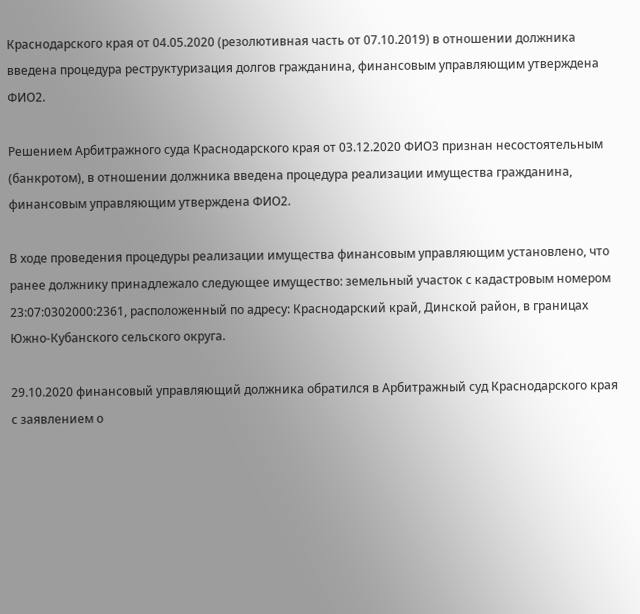Краснодарского края от 04.05.2020 (резолютивная часть от 07.10.2019) в отношении должника введена процедура реструктуризация долгов гражданина, финансовым управляющим утверждена ФИО2.

Решением Арбитражного суда Краснодарского края от 03.12.2020 ФИО3 признан несостоятельным (банкротом), в отношении должника введена процедура реализации имущества гражданина, финансовым управляющим утверждена ФИО2.

В ходе проведения процедуры реализации имущества финансовым управляющим установлено, что ранее должнику принадлежало следующее имущество: земельный участок с кадастровым номером 23:07:0302000:2361, расположенный по адресу: Краснодарский край, Динской район, в границах Южно-Кубанского сельского округа.

29.10.2020 финансовый управляющий должника обратился в Арбитражный суд Краснодарского края с заявлением о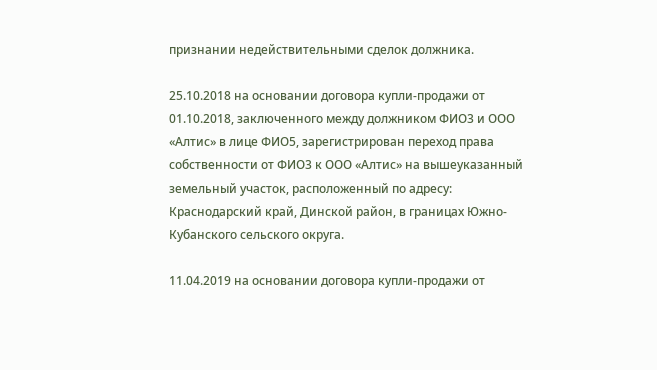признании недействительными сделок должника.

25.10.2018 на основании договора купли-продажи от 01.10.2018, заключенного между должником ФИО3 и ООО «Алтис» в лице ФИО5, зарегистрирован переход права собственности от ФИО3 к ООО «Алтис» на вышеуказанный земельный участок, расположенный по адресу: Краснодарский край, Динской район, в границах Южно-Кубанского сельского округа.

11.04.2019 на основании договора купли-продажи от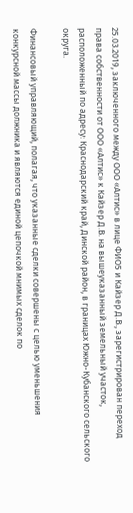25.03.2019, заключенного между ООО «Алтис» в лице ФИО5 и Кайзер Д.В., зарегистрирован переход права собственности от ООО «Алтис» к Кайзер Д.В. на вышеуказанный земельный участок, расположенный по адресу: Краснодарский край, Динской район, в границах Южно-Кубанского сельского округа.

Финансовый управляющий, полагая, что указанные сделки совершены с целью уменьшения конкурсной массы должника и являются единой цепочкой мнимых сделок по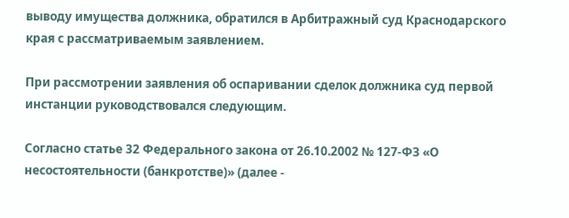выводу имущества должника, обратился в Арбитражный суд Краснодарского края с рассматриваемым заявлением.

При рассмотрении заявления об оспаривании сделок должника суд первой инстанции руководствовался следующим.

Согласно статье 32 Федерального закона от 26.10.2002 № 127-ФЗ «О несостоятельности (банкротстве)» (далее -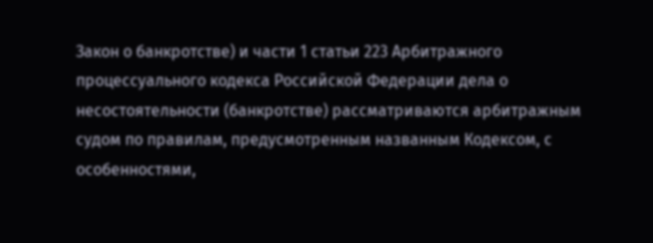Закон о банкротстве) и части 1 статьи 223 Арбитражного процессуального кодекса Российской Федерации дела о несостоятельности (банкротстве) рассматриваются арбитражным судом по правилам, предусмотренным названным Кодексом, с особенностями,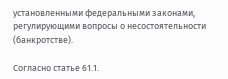установленными федеральными законами, регулирующими вопросы о несостоятельности (банкротстве).

Согласно статье 61.1.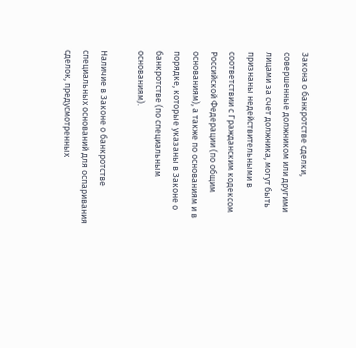Закона о банкротстве сделки, совершенные должником или другими лицами за счет должника, могут быть признаны недействительными в соответствии с Гражданским кодексом Российской Федерации (по общим основаниям), а также по основаниям и в порядке, которые указаны в Законе о банкротстве (по специальным основаниям).

Наличие в Законе о банкротстве специальных оснований для оспаривания сделок, предусмотренных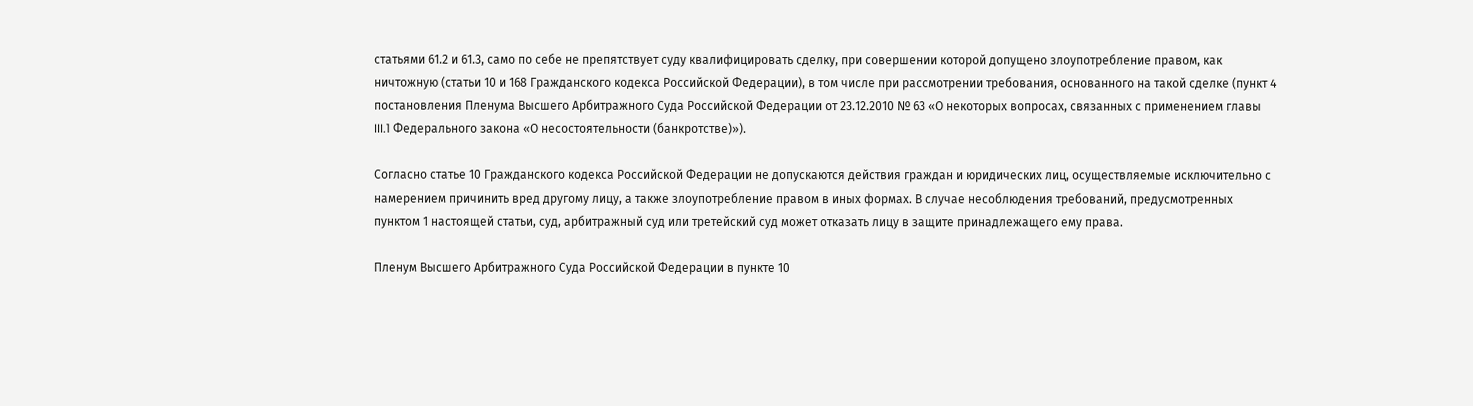статьями 61.2 и 61.3, само по себе не препятствует суду квалифицировать сделку, при совершении которой допущено злоупотребление правом, как ничтожную (статьи 10 и 168 Гражданского кодекса Российской Федерации), в том числе при рассмотрении требования, основанного на такой сделке (пункт 4 постановления Пленума Высшего Арбитражного Суда Российской Федерации от 23.12.2010 № 63 «О некоторых вопросах, связанных с применением главы III.1 Федерального закона «О несостоятельности (банкротстве)»).

Согласно статье 10 Гражданского кодекса Российской Федерации не допускаются действия граждан и юридических лиц, осуществляемые исключительно с намерением причинить вред другому лицу, а также злоупотребление правом в иных формах. В случае несоблюдения требований, предусмотренных пунктом 1 настоящей статьи, суд, арбитражный суд или третейский суд может отказать лицу в защите принадлежащего ему права.

Пленум Высшего Арбитражного Суда Российской Федерации в пункте 10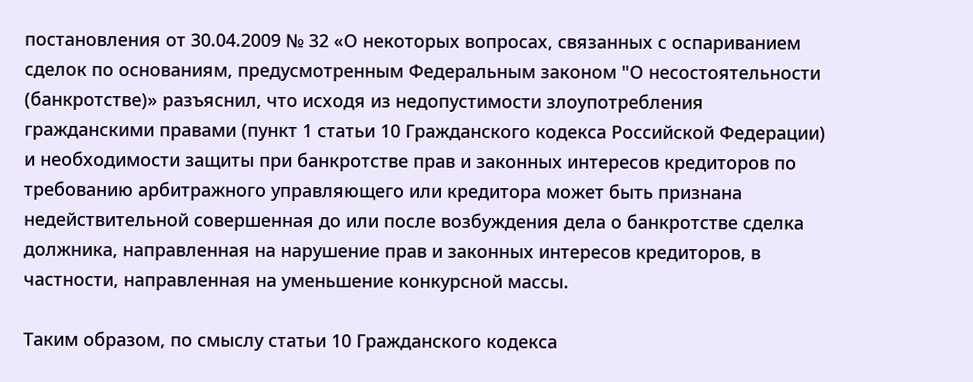постановления от 30.04.2009 № 32 «О некоторых вопросах, связанных с оспариванием сделок по основаниям, предусмотренным Федеральным законом "О несостоятельности (банкротстве)» разъяснил, что исходя из недопустимости злоупотребления гражданскими правами (пункт 1 статьи 10 Гражданского кодекса Российской Федерации) и необходимости защиты при банкротстве прав и законных интересов кредиторов по требованию арбитражного управляющего или кредитора может быть признана недействительной совершенная до или после возбуждения дела о банкротстве сделка должника, направленная на нарушение прав и законных интересов кредиторов, в частности, направленная на уменьшение конкурсной массы.

Таким образом, по смыслу статьи 10 Гражданского кодекса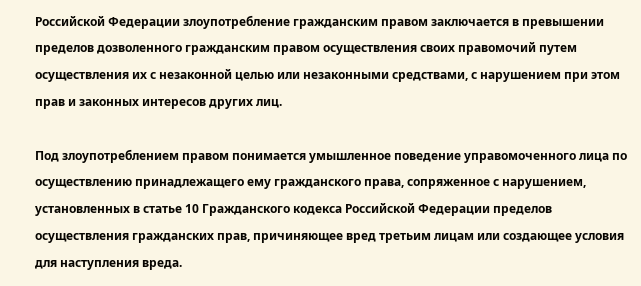Российской Федерации злоупотребление гражданским правом заключается в превышении пределов дозволенного гражданским правом осуществления своих правомочий путем осуществления их с незаконной целью или незаконными средствами, с нарушением при этом прав и законных интересов других лиц.

Под злоупотреблением правом понимается умышленное поведение управомоченного лица по осуществлению принадлежащего ему гражданского права, сопряженное с нарушением, установленных в статье 10 Гражданского кодекса Российской Федерации пределов осуществления гражданских прав, причиняющее вред третьим лицам или создающее условия для наступления вреда.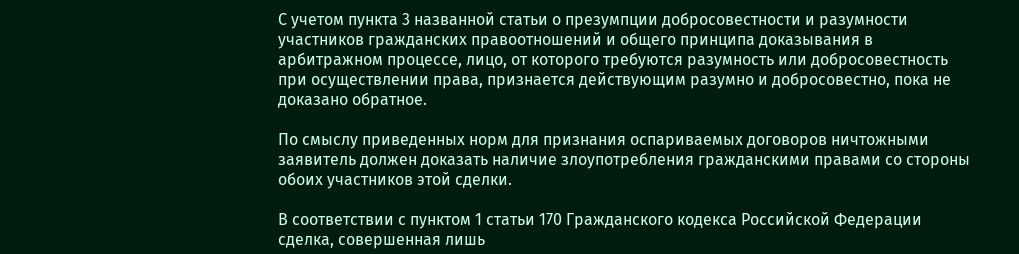С учетом пункта 3 названной статьи о презумпции добросовестности и разумности участников гражданских правоотношений и общего принципа доказывания в арбитражном процессе, лицо, от которого требуются разумность или добросовестность при осуществлении права, признается действующим разумно и добросовестно, пока не доказано обратное.

По смыслу приведенных норм для признания оспариваемых договоров ничтожными заявитель должен доказать наличие злоупотребления гражданскими правами со стороны обоих участников этой сделки.

В соответствии с пунктом 1 статьи 170 Гражданского кодекса Российской Федерации сделка, совершенная лишь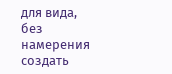для вида, без намерения создать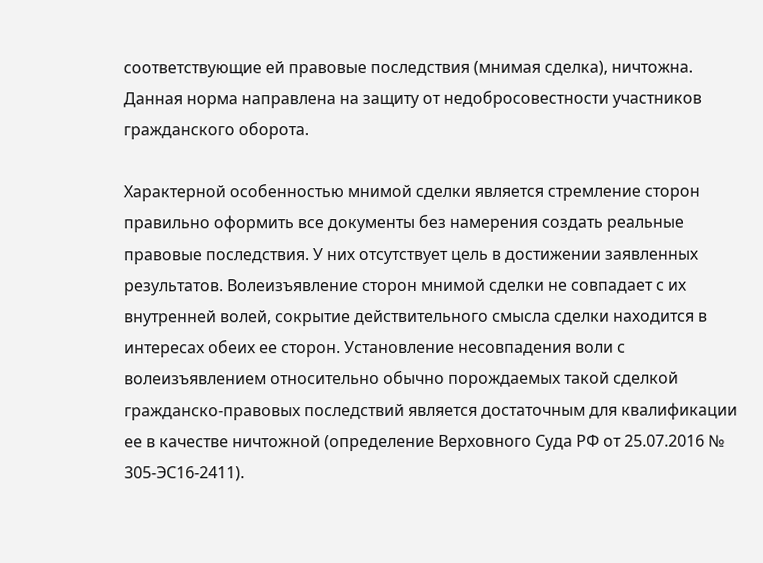соответствующие ей правовые последствия (мнимая сделка), ничтожна. Данная норма направлена на защиту от недобросовестности участников гражданского оборота.

Характерной особенностью мнимой сделки является стремление сторон правильно оформить все документы без намерения создать реальные правовые последствия. У них отсутствует цель в достижении заявленных результатов. Волеизъявление сторон мнимой сделки не совпадает с их внутренней волей, сокрытие действительного смысла сделки находится в интересах обеих ее сторон. Установление несовпадения воли с волеизъявлением относительно обычно порождаемых такой сделкой гражданско-правовых последствий является достаточным для квалификации ее в качестве ничтожной (определение Верховного Суда РФ от 25.07.2016 № 305-ЭС16-2411).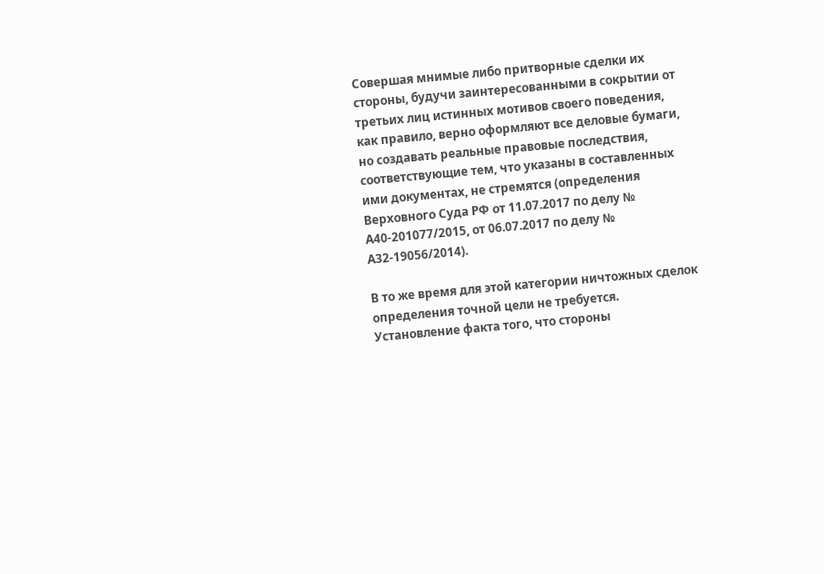Совершая мнимые либо притворные сделки их стороны, будучи заинтересованными в сокрытии от третьих лиц истинных мотивов своего поведения, как правило, верно оформляют все деловые бумаги, но создавать реальные правовые последствия, соответствующие тем, что указаны в составленных ими документах, не стремятся (определения Верховного Суда РФ от 11.07.2017 по делу № А40-201077/2015, от 06.07.2017 по делу № А32-19056/2014).

В то же время для этой категории ничтожных сделок определения точной цели не требуется. Установление факта того, что стороны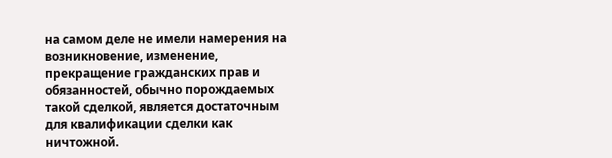на самом деле не имели намерения на возникновение, изменение, прекращение гражданских прав и обязанностей, обычно порождаемых такой сделкой, является достаточным для квалификации сделки как ничтожной.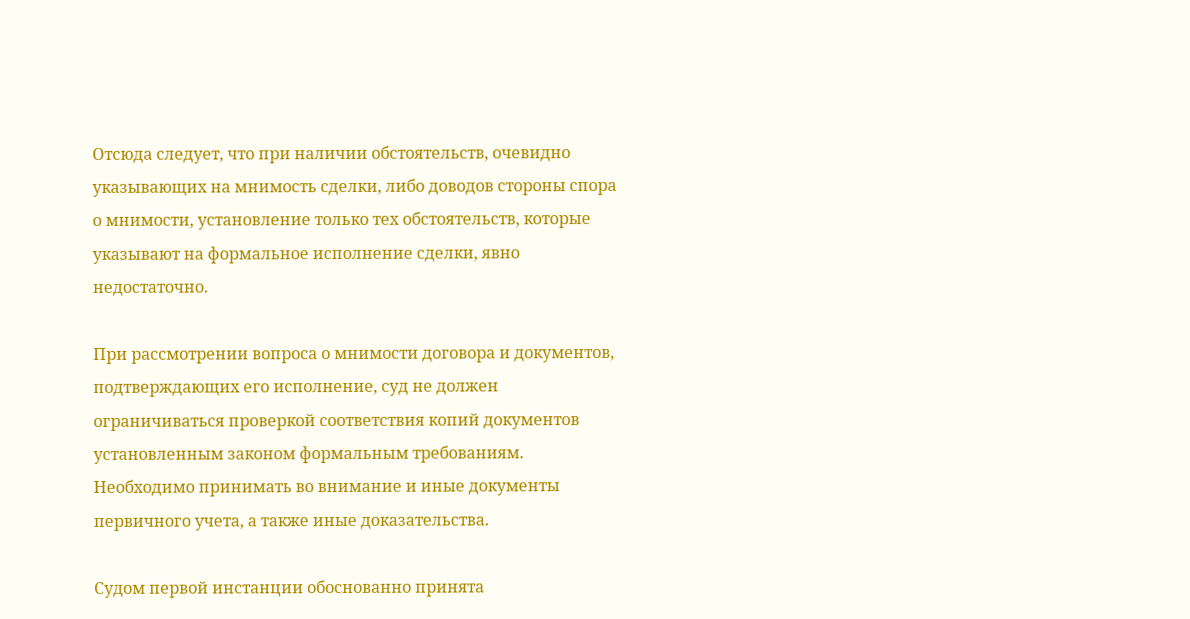Отсюда следует, что при наличии обстоятельств, очевидно указывающих на мнимость сделки, либо доводов стороны спора о мнимости, установление только тех обстоятельств, которые указывают на формальное исполнение сделки, явно недостаточно.

При рассмотрении вопроса о мнимости договора и документов, подтверждающих его исполнение, суд не должен ограничиваться проверкой соответствия копий документов установленным законом формальным требованиям. Необходимо принимать во внимание и иные документы первичного учета, а также иные доказательства.

Судом первой инстанции обоснованно принята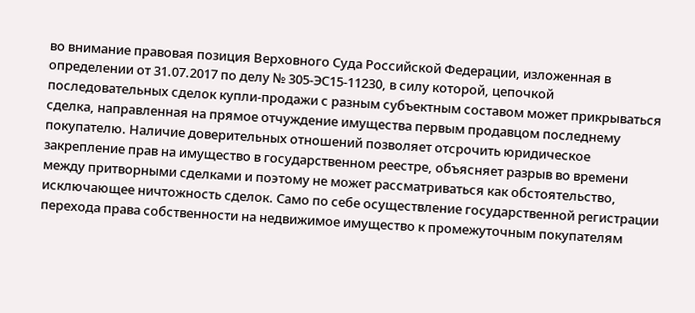во внимание правовая позиция Верховного Суда Российской Федерации, изложенная в определении от 31.07.2017 по делу № 305-ЭС15-11230, в силу которой, цепочкой последовательных сделок купли-продажи с разным субъектным составом может прикрываться сделка, направленная на прямое отчуждение имущества первым продавцом последнему покупателю. Наличие доверительных отношений позволяет отсрочить юридическое закрепление прав на имущество в государственном реестре, объясняет разрыв во времени между притворными сделками и поэтому не может рассматриваться как обстоятельство, исключающее ничтожность сделок. Само по себе осуществление государственной регистрации перехода права собственности на недвижимое имущество к промежуточным покупателям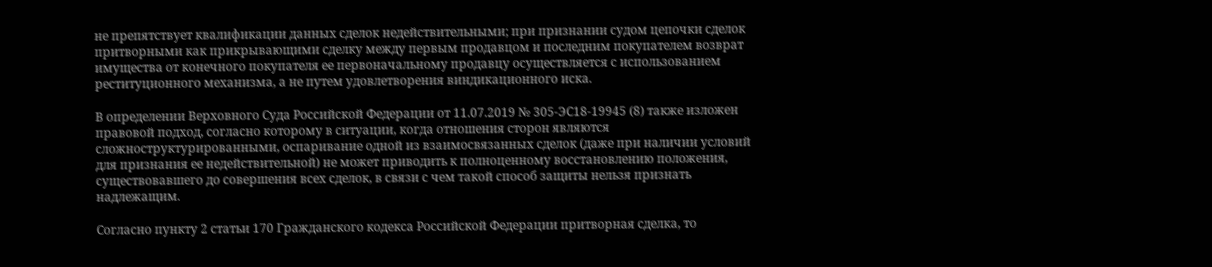не препятствует квалификации данных сделок недействительными; при признании судом цепочки сделок притворными как прикрывающими сделку между первым продавцом и последним покупателем возврат имущества от конечного покупателя ее первоначальному продавцу осуществляется с использованием реституционного механизма, а не путем удовлетворения виндикационного иска.

В определении Верховного Суда Российской Федерации от 11.07.2019 № 305-ЭС18-19945 (8) также изложен правовой подход, согласно которому в ситуации, когда отношения сторон являются сложноструктурированными, оспаривание одной из взаимосвязанных сделок (даже при наличии условий для признания ее недействительной) не может приводить к полноценному восстановлению положения, существовавшего до совершения всех сделок, в связи с чем такой способ защиты нельзя признать надлежащим.

Согласно пункту 2 статьи 170 Гражданского кодекса Российской Федерации притворная сделка, то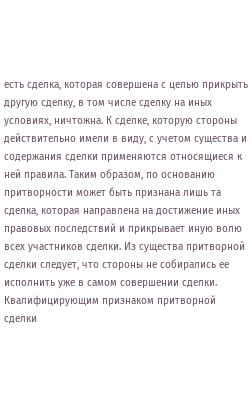есть сделка, которая совершена с целью прикрыть другую сделку, в том числе сделку на иных условиях, ничтожна. К сделке, которую стороны действительно имели в виду, с учетом существа и содержания сделки применяются относящиеся к ней правила. Таким образом, по основанию притворности может быть признана лишь та сделка, которая направлена на достижение иных правовых последствий и прикрывает иную волю всех участников сделки. Из существа притворной сделки следует, что стороны не собирались ее исполнить уже в самом совершении сделки. Квалифицирующим признаком притворной сделки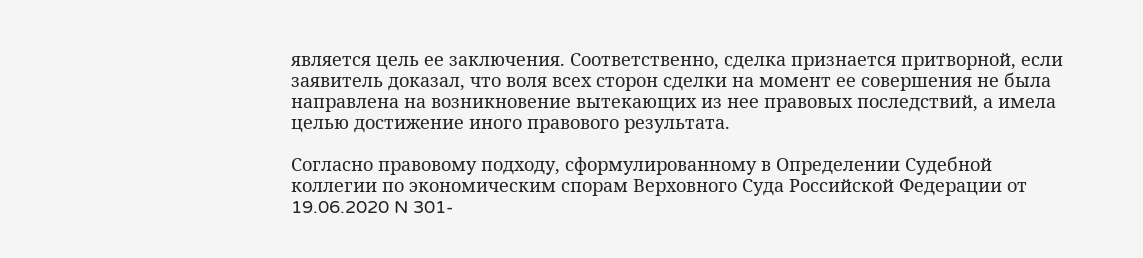является цель ее заключения. Соответственно, сделка признается притворной, если заявитель доказал, что воля всех сторон сделки на момент ее совершения не была направлена на возникновение вытекающих из нее правовых последствий, а имела целью достижение иного правового результата.

Согласно правовому подходу, сформулированному в Определении Судебной коллегии по экономическим спорам Верховного Суда Российской Федерации от 19.06.2020 N 301-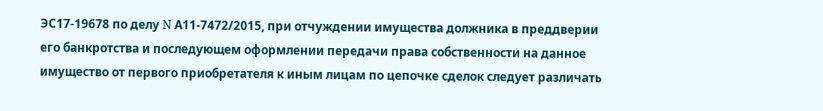ЭС17-19678 по делу N А11-7472/2015, при отчуждении имущества должника в преддверии его банкротства и последующем оформлении передачи права собственности на данное имущество от первого приобретателя к иным лицам по цепочке сделок следует различать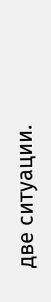две ситуации.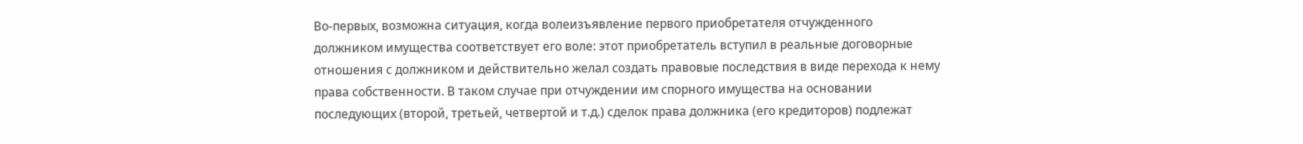Во-первых, возможна ситуация, когда волеизъявление первого приобретателя отчужденного должником имущества соответствует его воле: этот приобретатель вступил в реальные договорные отношения с должником и действительно желал создать правовые последствия в виде перехода к нему права собственности. В таком случае при отчуждении им спорного имущества на основании последующих (второй, третьей, четвертой и т.д.) сделок права должника (его кредиторов) подлежат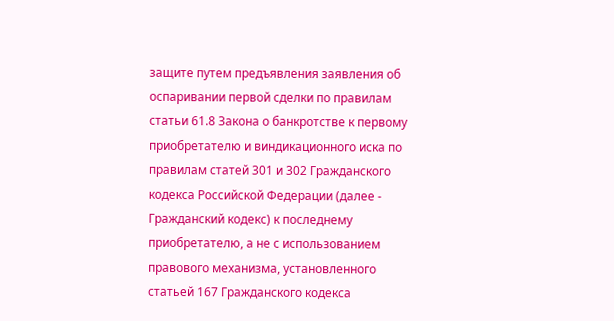защите путем предъявления заявления об оспаривании первой сделки по правилам статьи 61.8 Закона о банкротстве к первому приобретателю и виндикационного иска по правилам статей 301 и 302 Гражданского кодекса Российской Федерации (далее - Гражданский кодекс) к последнему приобретателю, а не с использованием правового механизма, установленного статьей 167 Гражданского кодекса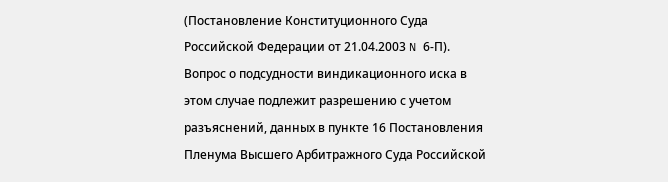(Постановление Конституционного Суда Российской Федерации от 21.04.2003 N 6-П). Вопрос о подсудности виндикационного иска в этом случае подлежит разрешению с учетом разъяснений, данных в пункте 16 Постановления Пленума Высшего Арбитражного Суда Российской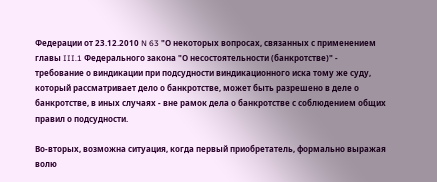Федерации от 23.12.2010 N 63 "О некоторых вопросах, связанных с применением главы III.1 Федерального закона "О несостоятельности (банкротстве)" - требование о виндикации при подсудности виндикационного иска тому же суду, который рассматривает дело о банкротстве, может быть разрешено в деле о банкротстве, в иных случаях - вне рамок дела о банкротстве с соблюдением общих правил о подсудности.

Во-вторых, возможна ситуация, когда первый приобретатель, формально выражая волю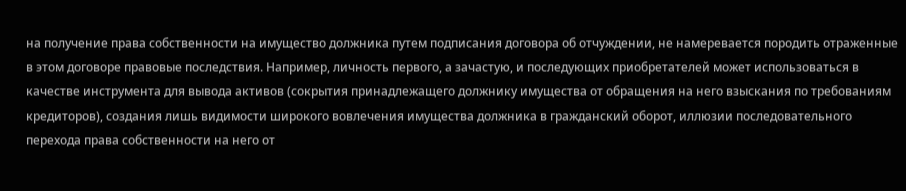на получение права собственности на имущество должника путем подписания договора об отчуждении, не намеревается породить отраженные в этом договоре правовые последствия. Например, личность первого, а зачастую, и последующих приобретателей может использоваться в качестве инструмента для вывода активов (сокрытия принадлежащего должнику имущества от обращения на него взыскания по требованиям кредиторов), создания лишь видимости широкого вовлечения имущества должника в гражданский оборот, иллюзии последовательного перехода права собственности на него от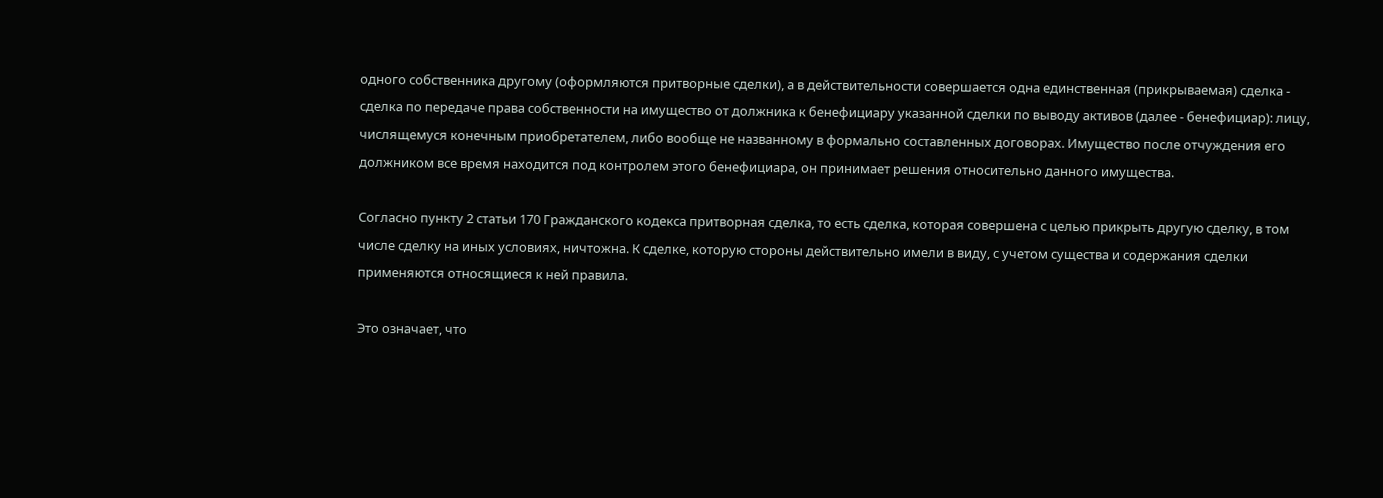одного собственника другому (оформляются притворные сделки), а в действительности совершается одна единственная (прикрываемая) сделка - сделка по передаче права собственности на имущество от должника к бенефициару указанной сделки по выводу активов (далее - бенефициар): лицу, числящемуся конечным приобретателем, либо вообще не названному в формально составленных договорах. Имущество после отчуждения его должником все время находится под контролем этого бенефициара, он принимает решения относительно данного имущества.

Согласно пункту 2 статьи 170 Гражданского кодекса притворная сделка, то есть сделка, которая совершена с целью прикрыть другую сделку, в том числе сделку на иных условиях, ничтожна. К сделке, которую стороны действительно имели в виду, с учетом существа и содержания сделки применяются относящиеся к ней правила.

Это означает, что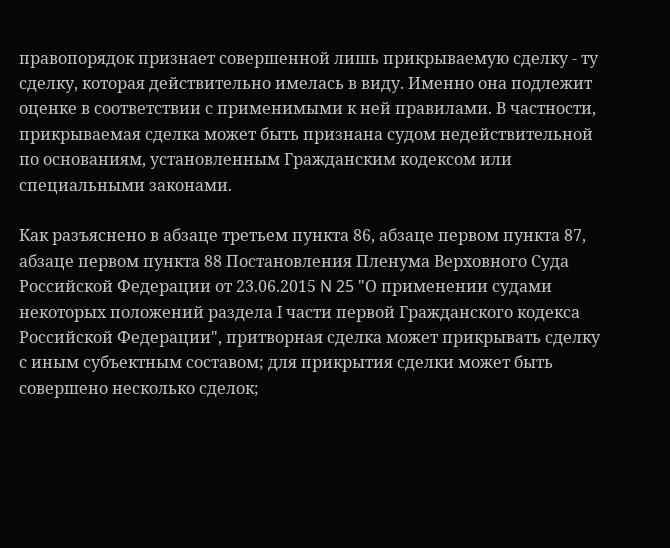правопорядок признает совершенной лишь прикрываемую сделку - ту сделку, которая действительно имелась в виду. Именно она подлежит оценке в соответствии с применимыми к ней правилами. В частности, прикрываемая сделка может быть признана судом недействительной по основаниям, установленным Гражданским кодексом или специальными законами.

Как разъяснено в абзаце третьем пункта 86, абзаце первом пункта 87, абзаце первом пункта 88 Постановления Пленума Верховного Суда Российской Федерации от 23.06.2015 N 25 "О применении судами некоторых положений раздела I части первой Гражданского кодекса Российской Федерации", притворная сделка может прикрывать сделку с иным субъектным составом; для прикрытия сделки может быть совершено несколько сделок;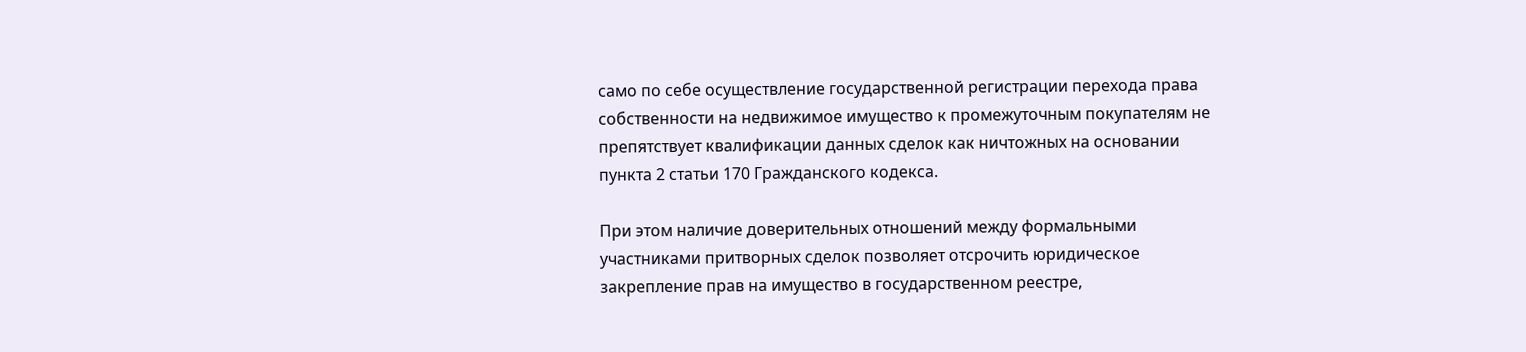само по себе осуществление государственной регистрации перехода права собственности на недвижимое имущество к промежуточным покупателям не препятствует квалификации данных сделок как ничтожных на основании пункта 2 статьи 170 Гражданского кодекса.

При этом наличие доверительных отношений между формальными участниками притворных сделок позволяет отсрочить юридическое закрепление прав на имущество в государственном реестре,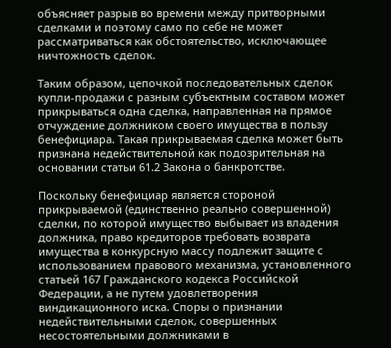объясняет разрыв во времени между притворными сделками и поэтому само по себе не может рассматриваться как обстоятельство, исключающее ничтожность сделок.

Таким образом, цепочкой последовательных сделок купли-продажи с разным субъектным составом может прикрываться одна сделка, направленная на прямое отчуждение должником своего имущества в пользу бенефициара. Такая прикрываемая сделка может быть признана недействительной как подозрительная на основании статьи 61.2 Закона о банкротстве.

Поскольку бенефициар является стороной прикрываемой (единственно реально совершенной) сделки, по которой имущество выбывает из владения должника, право кредиторов требовать возврата имущества в конкурсную массу подлежит защите с использованием правового механизма, установленного статьей 167 Гражданского кодекса Российской Федерации, а не путем удовлетворения виндикационного иска. Споры о признании недействительными сделок, совершенных несостоятельными должниками в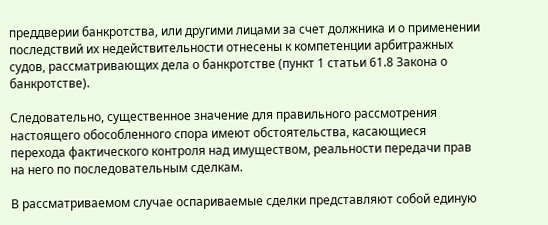преддверии банкротства, или другими лицами за счет должника и о применении последствий их недействительности отнесены к компетенции арбитражных судов, рассматривающих дела о банкротстве (пункт 1 статьи 61.8 Закона о банкротстве).

Следовательно, существенное значение для правильного рассмотрения настоящего обособленного спора имеют обстоятельства, касающиеся перехода фактического контроля над имуществом, реальности передачи прав на него по последовательным сделкам.

В рассматриваемом случае оспариваемые сделки представляют собой единую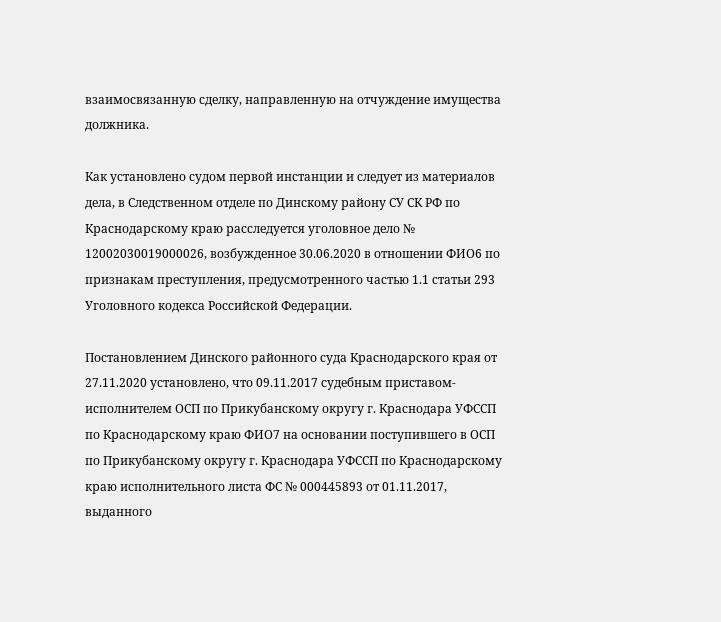взаимосвязанную сделку, направленную на отчуждение имущества должника.

Как установлено судом первой инстанции и следует из материалов дела, в Следственном отделе по Динскому району СУ СК РФ по Краснодарскому краю расследуется уголовное дело № 12002030019000026, возбужденное 30.06.2020 в отношении ФИО6 по признакам преступления, предусмотренного частью 1.1 статьи 293 Уголовного кодекса Российской Федерации.

Постановлением Динского районного суда Краснодарского края от 27.11.2020 установлено, что 09.11.2017 судебным приставом-исполнителем ОСП по Прикубанскому округу г. Краснодара УФССП по Краснодарскому краю ФИО7 на основании поступившего в ОСП по Прикубанскому округу г. Краснодара УФССП по Краснодарскому краю исполнительного листа ФС № 000445893 от 01.11.2017, выданного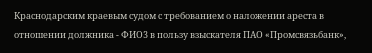Краснодарским краевым судом с требованием о наложении ареста в отношении должника - ФИО3 в пользу взыскателя ПАО «Промсвязьбанк»,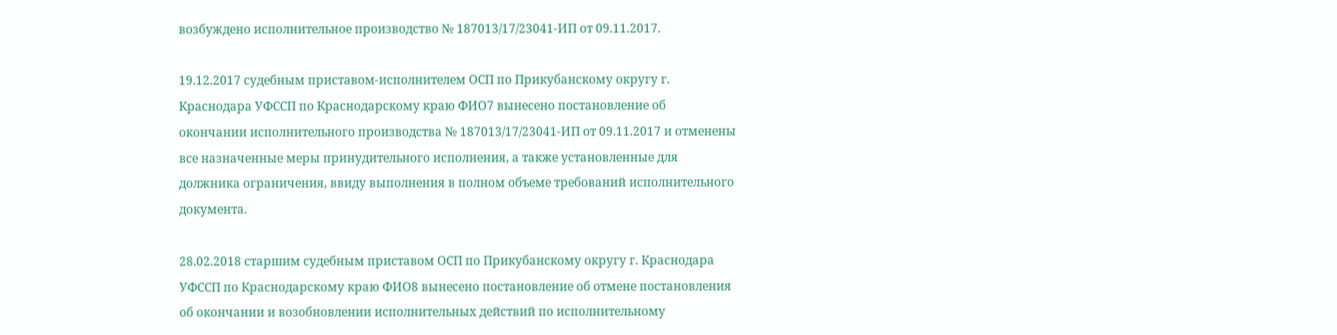возбуждено исполнительное производство № 187013/17/23041-ИП от 09.11.2017.

19.12.2017 судебным приставом-исполнителем ОСП по Прикубанскому округу г. Краснодара УФССП по Краснодарскому краю ФИО7 вынесено постановление об окончании исполнительного производства № 187013/17/23041-ИП от 09.11.2017 и отменены все назначенные меры принудительного исполнения, а также установленные для должника ограничения, ввиду выполнения в полном объеме требований исполнительного документа.

28.02.2018 старшим судебным приставом ОСП по Прикубанскому округу г. Краснодара УФССП по Краснодарскому краю ФИО8 вынесено постановление об отмене постановления об окончании и возобновлении исполнительных действий по исполнительному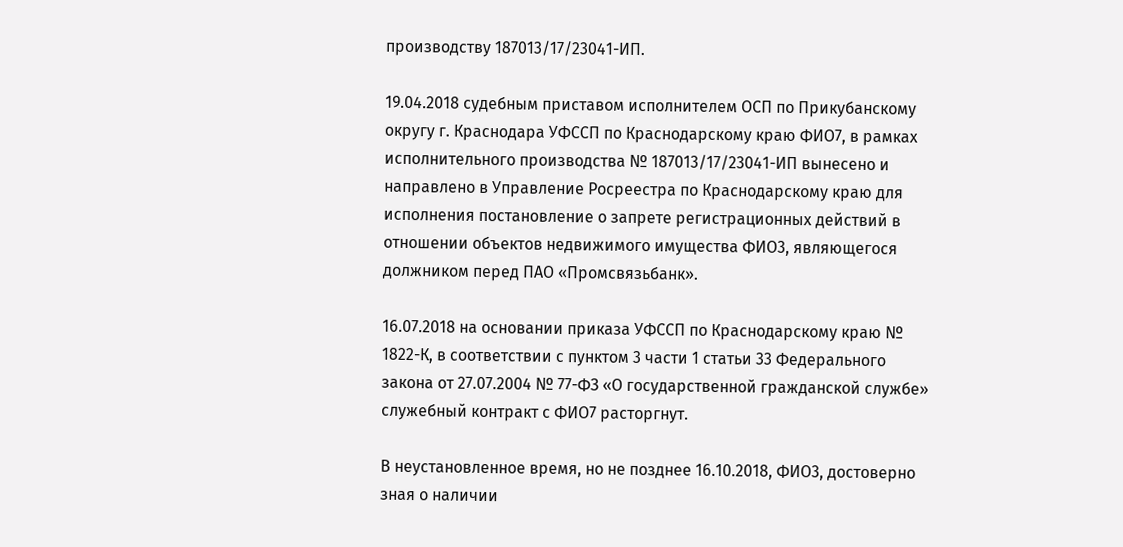производству 187013/17/23041-ИП.

19.04.2018 судебным приставом исполнителем ОСП по Прикубанскому округу г. Краснодара УФССП по Краснодарскому краю ФИО7, в рамках исполнительного производства № 187013/17/23041-ИП вынесено и направлено в Управление Росреестра по Краснодарскому краю для исполнения постановление о запрете регистрационных действий в отношении объектов недвижимого имущества ФИО3, являющегося должником перед ПАО «Промсвязьбанк».

16.07.2018 на основании приказа УФССП по Краснодарскому краю № 1822-К, в соответствии с пунктом 3 части 1 статьи 33 Федерального закона от 27.07.2004 № 77-ФЗ «О государственной гражданской службе» служебный контракт с ФИО7 расторгнут.

В неустановленное время, но не позднее 16.10.2018, ФИО3, достоверно зная о наличии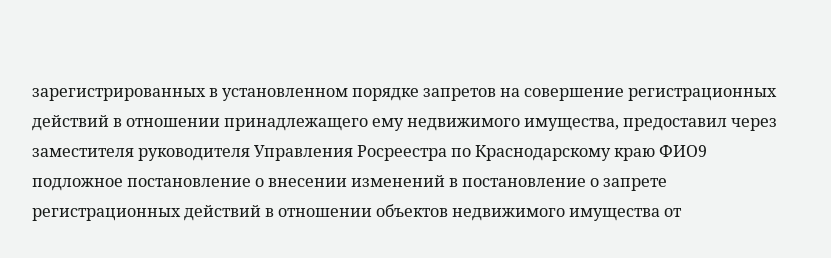зарегистрированных в установленном порядке запретов на совершение регистрационных действий в отношении принадлежащего ему недвижимого имущества, предоставил через заместителя руководителя Управления Росреестра по Краснодарскому краю ФИО9 подложное постановление о внесении изменений в постановление о запрете регистрационных действий в отношении объектов недвижимого имущества от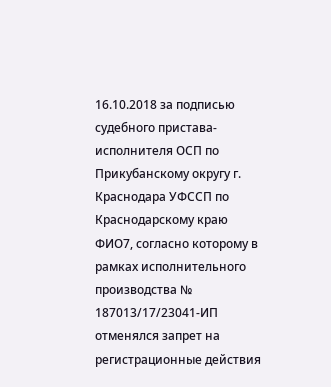16.10.2018 за подписью судебного пристава-исполнителя ОСП по Прикубанскому округу г. Краснодара УФССП по Краснодарскому краю ФИО7, согласно которому в рамках исполнительного производства № 187013/17/23041-ИП отменялся запрет на регистрационные действия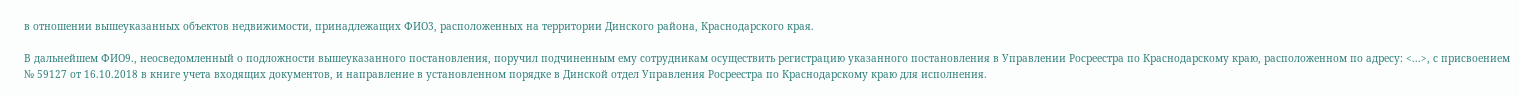в отношении вышеуказанных объектов недвижимости, принадлежащих ФИО3, расположенных на территории Динского района, Краснодарского края.

В дальнейшем ФИО9., неосведомленный о подложности вышеуказанного постановления, поручил подчиненным ему сотрудникам осуществить регистрацию указанного постановления в Управлении Росреестра по Краснодарскому краю, расположенном по адресу: <...>, с присвоением № 59127 от 16.10.2018 в книге учета входящих документов, и направление в установленном порядке в Динской отдел Управления Росреестра по Краснодарскому краю для исполнения.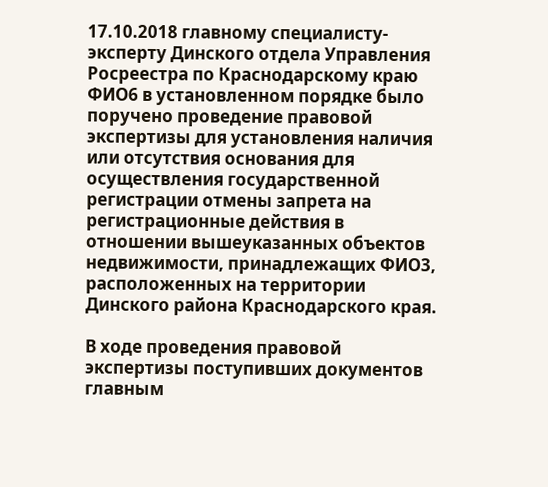17.10.2018 главному специалисту-эксперту Динского отдела Управления Росреестра по Краснодарскому краю ФИО6 в установленном порядке было поручено проведение правовой экспертизы для установления наличия или отсутствия основания для осуществления государственной регистрации отмены запрета на регистрационные действия в отношении вышеуказанных объектов недвижимости, принадлежащих ФИО3, расположенных на территории Динского района Краснодарского края.

В ходе проведения правовой экспертизы поступивших документов главным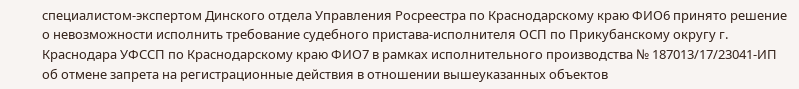специалистом-экспертом Динского отдела Управления Росреестра по Краснодарскому краю ФИО6 принято решение о невозможности исполнить требование судебного пристава-исполнителя ОСП по Прикубанскому округу г. Краснодара УФССП по Краснодарскому краю ФИО7 в рамках исполнительного производства № 187013/17/23041-ИП об отмене запрета на регистрационные действия в отношении вышеуказанных объектов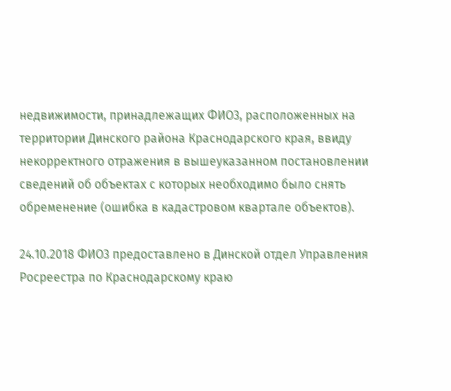недвижимости, принадлежащих ФИО3, расположенных на территории Динского района Краснодарского края, ввиду некорректного отражения в вышеуказанном постановлении сведений об объектах с которых необходимо было снять обременение (ошибка в кадастровом квартале объектов).

24.10.2018 ФИО3 предоставлено в Динской отдел Управления Росреестра по Краснодарскому краю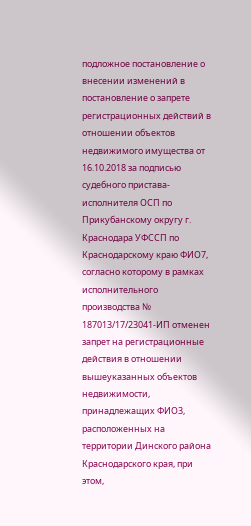подложное постановление о внесении изменений в постановление о запрете регистрационных действий в отношении объектов недвижимого имущества от 16.10.2018 за подписью судебного пристава-исполнителя ОСП по Прикубанскому округу г. Краснодара УФССП по Краснодарскому краю ФИО7, согласно которому в рамках исполнительного производства № 187013/17/23041-ИП отменен запрет на регистрационные действия в отношении вышеуказанных объектов недвижимости, принадлежащих ФИО3, расположенных на территории Динского района Краснодарского края, при этом,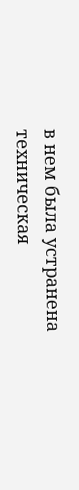в нем была устранена техническая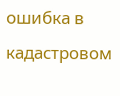ошибка в кадастровом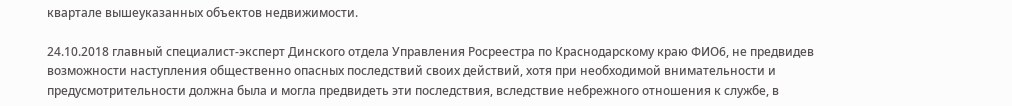квартале вышеуказанных объектов недвижимости.

24.10.2018 главный специалист-эксперт Динского отдела Управления Росреестра по Краснодарскому краю ФИО6, не предвидев возможности наступления общественно опасных последствий своих действий, хотя при необходимой внимательности и предусмотрительности должна была и могла предвидеть эти последствия, вследствие небрежного отношения к службе, в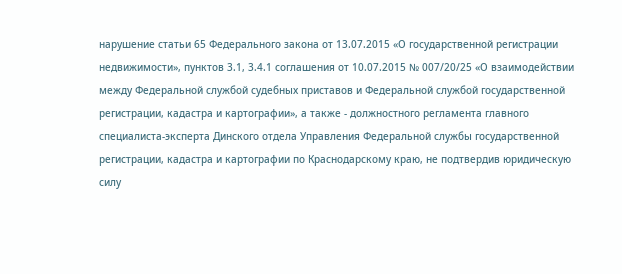нарушение статьи 65 Федерального закона от 13.07.2015 «О государственной регистрации недвижимости», пунктов 3.1, 3.4.1 соглашения от 10.07.2015 № 007/20/25 «О взаимодействии между Федеральной службой судебных приставов и Федеральной службой государственной регистрации, кадастра и картографии», а также - должностного регламента главного специалиста-эксперта Динского отдела Управления Федеральной службы государственной регистрации, кадастра и картографии по Краснодарскому краю, не подтвердив юридическую силу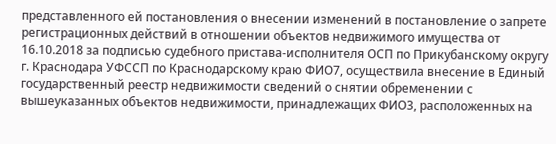представленного ей постановления о внесении изменений в постановление о запрете регистрационных действий в отношении объектов недвижимого имущества от 16.10.2018 за подписью судебного пристава-исполнителя ОСП по Прикубанскому округу г. Краснодара УФССП по Краснодарскому краю ФИО7, осуществила внесение в Единый государственный реестр недвижимости сведений о снятии обременении с вышеуказанных объектов недвижимости, принадлежащих ФИО3, расположенных на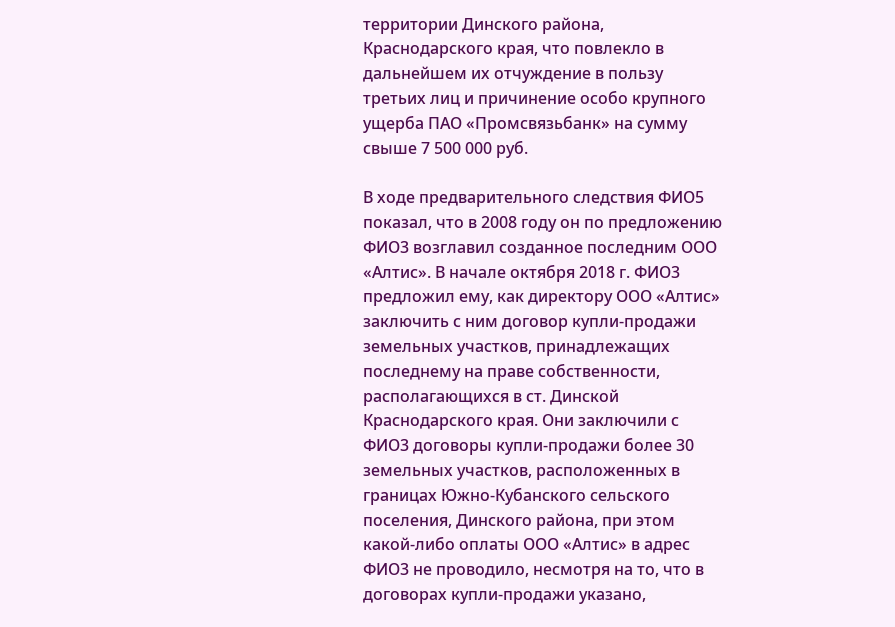территории Динского района, Краснодарского края, что повлекло в дальнейшем их отчуждение в пользу третьих лиц и причинение особо крупного ущерба ПАО «Промсвязьбанк» на сумму свыше 7 500 000 руб.

В ходе предварительного следствия ФИО5 показал, что в 2008 году он по предложению ФИО3 возглавил созданное последним ООО «Алтис». В начале октября 2018 г. ФИО3 предложил ему, как директору ООО «Алтис» заключить с ним договор купли-продажи земельных участков, принадлежащих последнему на праве собственности, располагающихся в ст. Динской Краснодарского края. Они заключили с ФИО3 договоры купли-продажи более 30 земельных участков, расположенных в границах Южно-Кубанского сельского поселения, Динского района, при этом какой-либо оплаты ООО «Алтис» в адрес ФИО3 не проводило, несмотря на то, что в договорах купли-продажи указано,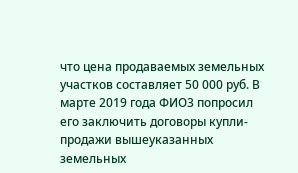что цена продаваемых земельных участков составляет 50 000 руб. В марте 2019 года ФИО3 попросил его заключить договоры купли-продажи вышеуказанных земельных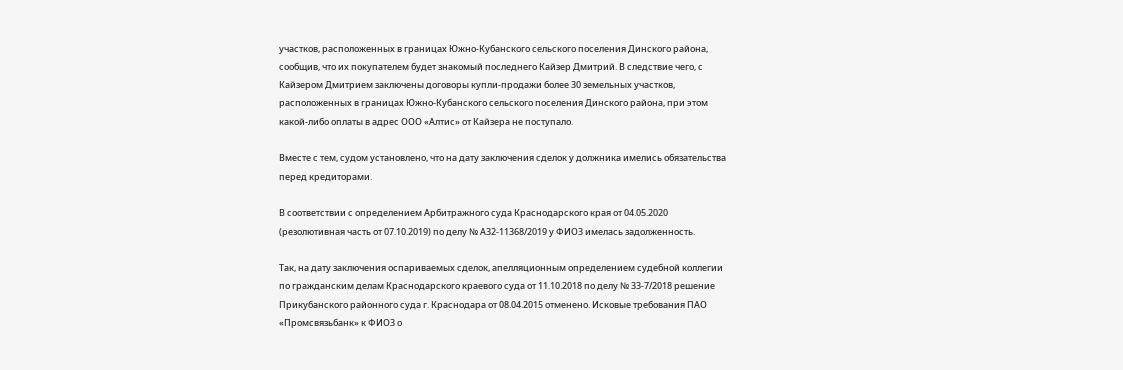участков, расположенных в границах Южно-Кубанского сельского поселения Динского района, сообщив, что их покупателем будет знакомый последнего Кайзер Дмитрий. В следствие чего, с Кайзером Дмитрием заключены договоры купли-продажи более 30 земельных участков, расположенных в границах Южно-Кубанского сельского поселения Динского района, при этом какой-либо оплаты в адрес ООО «Алтис» от Кайзера не поступало.

Вместе с тем, судом установлено, что на дату заключения сделок у должника имелись обязательства перед кредиторами.

В соответствии с определением Арбитражного суда Краснодарского края от 04.05.2020 (резолютивная часть от 07.10.2019) по делу № А32-11368/2019 у ФИО3 имелась задолженность.

Так, на дату заключения оспариваемых сделок, апелляционным определением судебной коллегии по гражданским делам Краснодарского краевого суда от 11.10.2018 по делу № 33-7/2018 решение Прикубанского районного суда г. Краснодара от 08.04.2015 отменено. Исковые требования ПАО «Промсвязьбанк» к ФИО3 о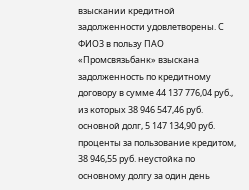взыскании кредитной задолженности удовлетворены. С ФИО3 в пользу ПАО «Промсвязьбанк» взыскана задолженность по кредитному договору в сумме 44 137 776,04 руб., из которых 38 946 547,46 руб. основной долг, 5 147 134,90 руб. проценты за пользование кредитом, 38 946,55 руб. неустойка по основному долгу за один день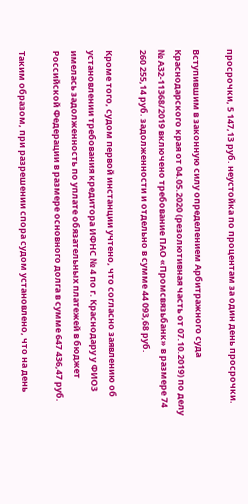просрочки, 5 147,13 руб. неустойка по процентам за один день просрочки.

Вступившим в законную силу определением Арбитражного суда Краснодарского края от 04.05.2020 (резолютивная часть от 07.10.2019) по делу № А32-11368/2019 включено требование ПАО «Промсвязьбанк» в размере 74 260 255,14 руб. задолженности и отдельно в сумме 44 093,68 руб.

Кроме того, судом первой инстанции учтено, что согласно заявлению об установлении требования кредитора ИФНС № 4 по г. Краснодару у ФИО3 имелась задолженность по уплате обязательных платежей в бюджет Российской Федерации в размере основного долга в сумме 647 436,47 руб.

Таким образом, при разрешении спора судом установлено, что на день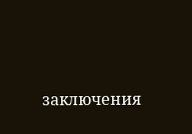заключения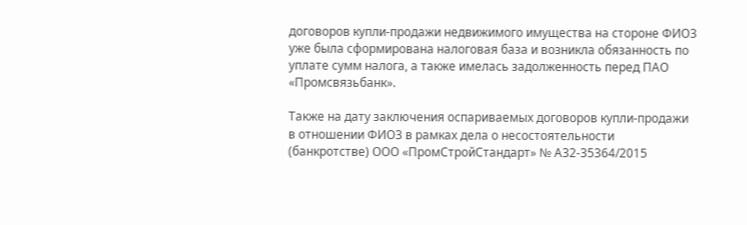договоров купли-продажи недвижимого имущества на стороне ФИО3 уже была сформирована налоговая база и возникла обязанность по уплате сумм налога, а также имелась задолженность перед ПАО «Промсвязьбанк».

Также на дату заключения оспариваемых договоров купли-продажи в отношении ФИО3 в рамках дела о несостоятельности (банкротстве) ООО «ПромСтройСтандарт» № А32-35364/2015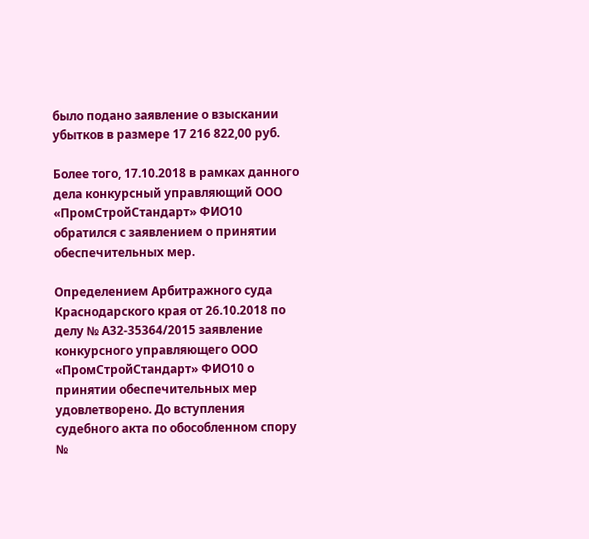было подано заявление о взыскании убытков в размере 17 216 822,00 руб.

Более того, 17.10.2018 в рамках данного дела конкурсный управляющий ООО «ПромСтройСтандарт» ФИО10 обратился с заявлением о принятии обеспечительных мер.

Определением Арбитражного суда Краснодарского края от 26.10.2018 по делу № А32-35364/2015 заявление конкурсного управляющего ООО «ПромСтройСтандарт» ФИО10 о принятии обеспечительных мер удовлетворено. До вступления судебного акта по обособленном спору №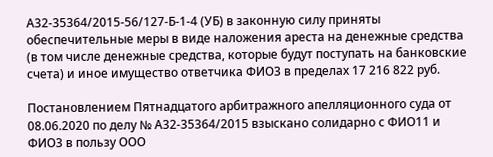А32-35364/2015-56/127-Б-1-4 (УБ) в законную силу приняты обеспечительные меры в виде наложения ареста на денежные средства (в том числе денежные средства, которые будут поступать на банковские счета) и иное имущество ответчика ФИО3 в пределах 17 216 822 руб.

Постановлением Пятнадцатого арбитражного апелляционного суда от 08.06.2020 по делу № А32-35364/2015 взыскано солидарно с ФИО11 и ФИО3 в пользу ООО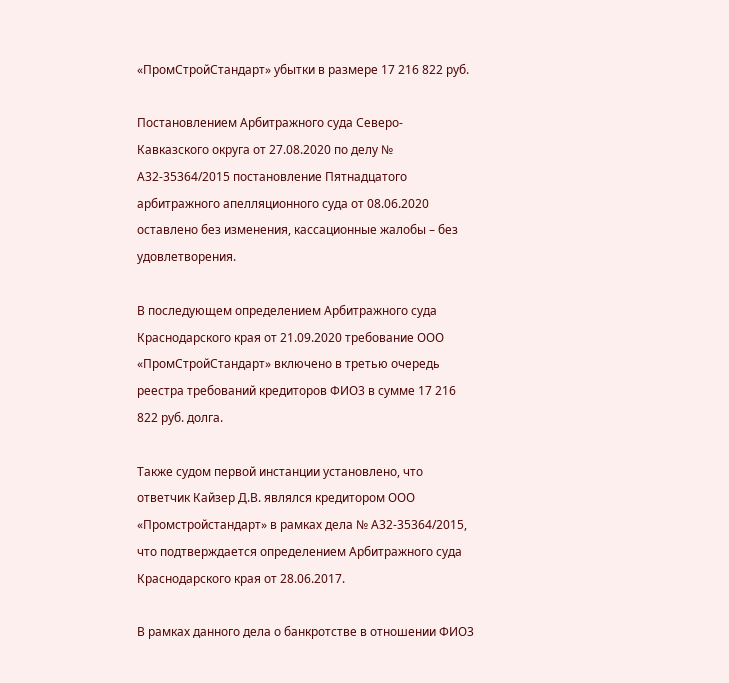«ПромСтройСтандарт» убытки в размере 17 216 822 руб.

Постановлением Арбитражного суда Северо-Кавказского округа от 27.08.2020 по делу № А32-35364/2015 постановление Пятнадцатого арбитражного апелляционного суда от 08.06.2020 оставлено без изменения, кассационные жалобы – без удовлетворения.

В последующем определением Арбитражного суда Краснодарского края от 21.09.2020 требование ООО «ПромСтройСтандарт» включено в третью очередь реестра требований кредиторов ФИО3 в сумме 17 216 822 руб. долга.

Также судом первой инстанции установлено, что ответчик Кайзер Д.В. являлся кредитором ООО «Промстройстандарт» в рамках дела № А32-35364/2015, что подтверждается определением Арбитражного суда Краснодарского края от 28.06.2017.

В рамках данного дела о банкротстве в отношении ФИО3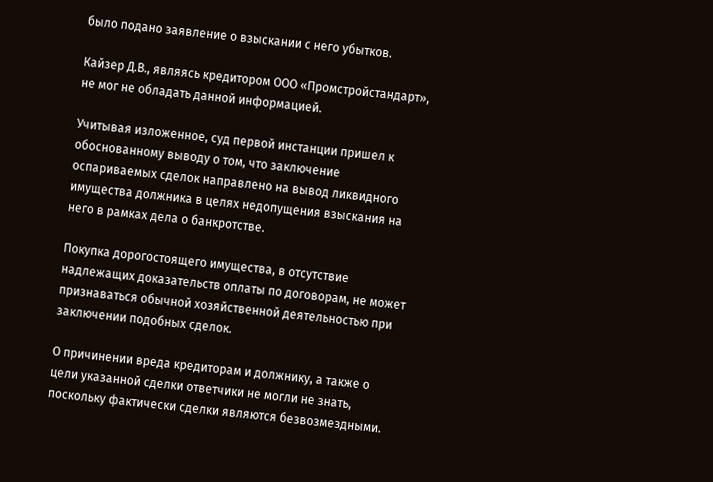было подано заявление о взыскании с него убытков.

Кайзер Д.В., являясь кредитором ООО «Промстройстандарт», не мог не обладать данной информацией.

Учитывая изложенное, суд первой инстанции пришел к обоснованному выводу о том, что заключение оспариваемых сделок направлено на вывод ликвидного имущества должника в целях недопущения взыскания на него в рамках дела о банкротстве.

Покупка дорогостоящего имущества, в отсутствие надлежащих доказательств оплаты по договорам, не может признаваться обычной хозяйственной деятельностью при заключении подобных сделок.

О причинении вреда кредиторам и должнику, а также о цели указанной сделки ответчики не могли не знать, поскольку фактически сделки являются безвозмездными.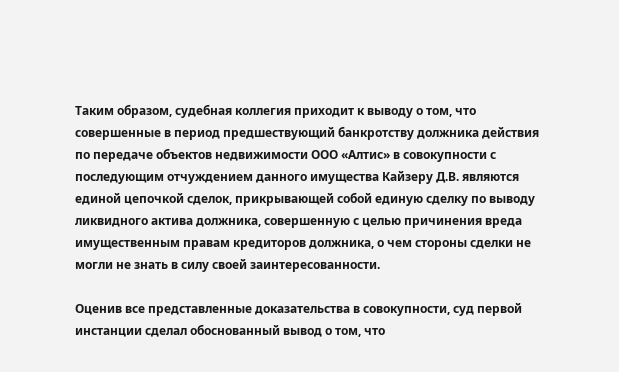Таким образом, судебная коллегия приходит к выводу о том, что совершенные в период предшествующий банкротству должника действия по передаче объектов недвижимости ООО «Алтис» в совокупности с последующим отчуждением данного имущества Кайзеру Д.В. являются единой цепочкой сделок, прикрывающей собой единую сделку по выводу ликвидного актива должника, совершенную с целью причинения вреда имущественным правам кредиторов должника, о чем стороны сделки не могли не знать в силу своей заинтересованности.

Оценив все представленные доказательства в совокупности, суд первой инстанции сделал обоснованный вывод о том, что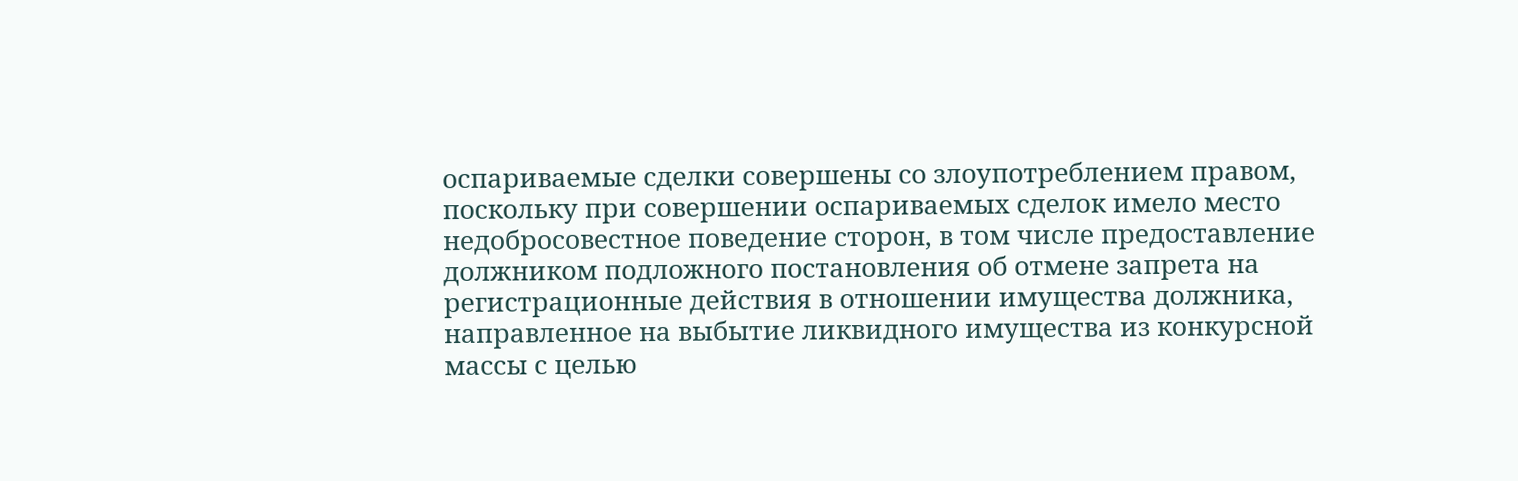оспариваемые сделки совершены со злоупотреблением правом, поскольку при совершении оспариваемых сделок имело место недобросовестное поведение сторон, в том числе предоставление должником подложного постановления об отмене запрета на регистрационные действия в отношении имущества должника, направленное на выбытие ликвидного имущества из конкурсной массы с целью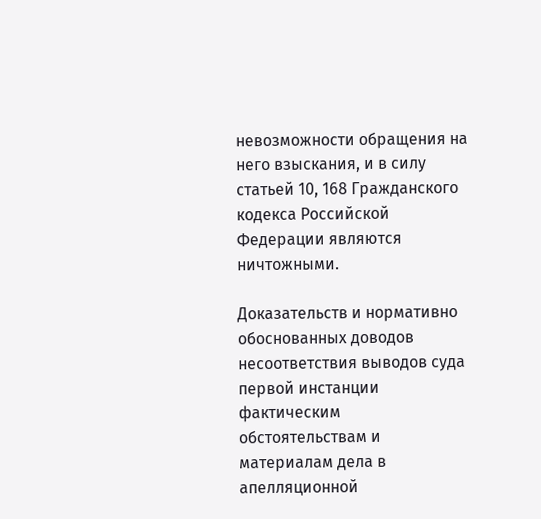невозможности обращения на него взыскания, и в силу статьей 10, 168 Гражданского кодекса Российской Федерации являются ничтожными.

Доказательств и нормативно обоснованных доводов несоответствия выводов суда первой инстанции фактическим обстоятельствам и материалам дела в апелляционной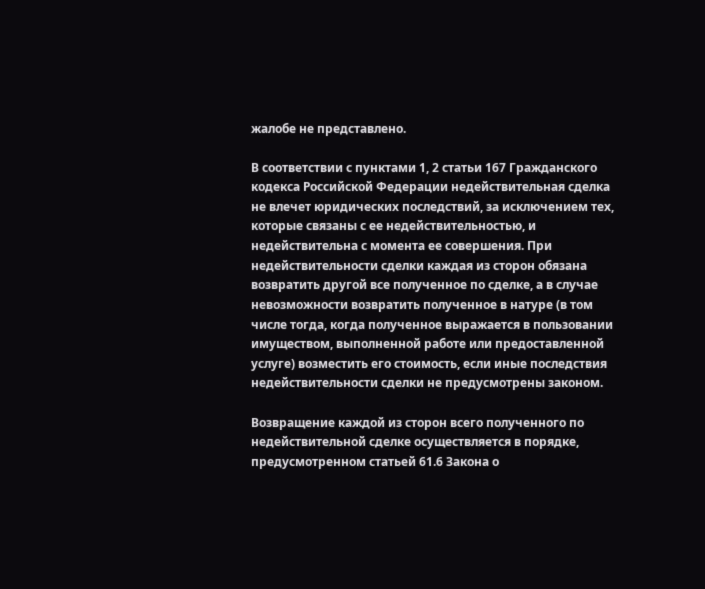жалобе не представлено.

В соответствии с пунктами 1, 2 статьи 167 Гражданского кодекса Российской Федерации недействительная сделка не влечет юридических последствий, за исключением тех, которые связаны с ее недействительностью, и недействительна с момента ее совершения. При недействительности сделки каждая из сторон обязана возвратить другой все полученное по сделке, а в случае невозможности возвратить полученное в натуре (в том числе тогда, когда полученное выражается в пользовании имуществом, выполненной работе или предоставленной услуге) возместить его стоимость, если иные последствия недействительности сделки не предусмотрены законом.

Возвращение каждой из сторон всего полученного по недействительной сделке осуществляется в порядке, предусмотренном статьей 61.6 Закона о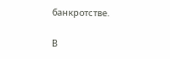банкротстве.

В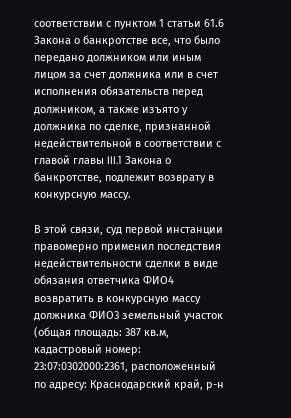соответствии с пунктом 1 статьи 61.6 Закона о банкротстве все, что было передано должником или иным лицом за счет должника или в счет исполнения обязательств перед должником, а также изъято у должника по сделке, признанной недействительной в соответствии с главой главы III.1 Закона о банкротстве, подлежит возврату в конкурсную массу.

В этой связи, суд первой инстанции правомерно применил последствия недействительности сделки в виде обязания ответчика ФИО4 возвратить в конкурсную массу должника ФИО3 земельный участок (общая площадь: 387 кв.м, кадастровый номер: 23:07:0302000:2361, расположенный по адресу: Краснодарский край, р-н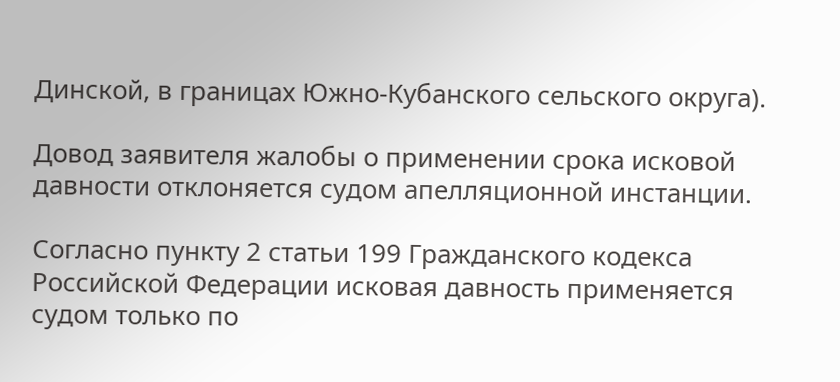Динской, в границах Южно-Кубанского сельского округа).

Довод заявителя жалобы о применении срока исковой давности отклоняется судом апелляционной инстанции.

Согласно пункту 2 статьи 199 Гражданского кодекса Российской Федерации исковая давность применяется судом только по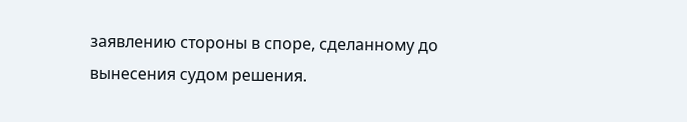заявлению стороны в споре, сделанному до вынесения судом решения.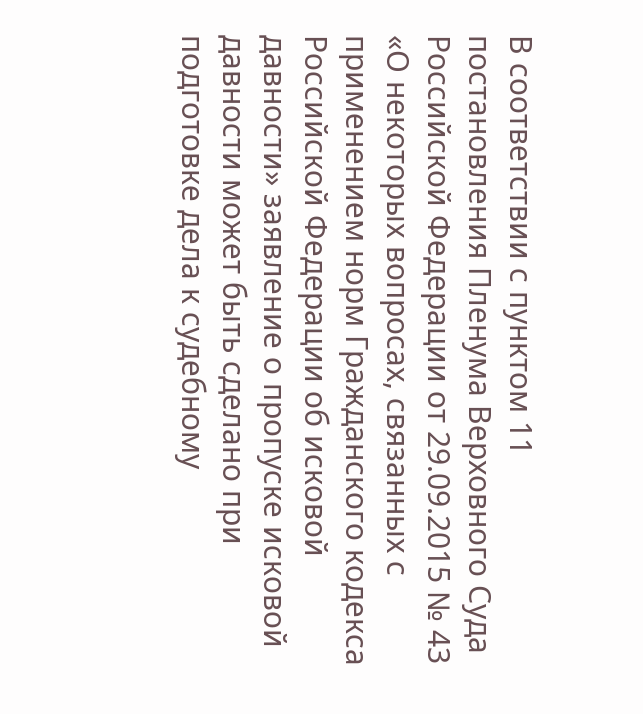В соответствии с пунктом 11 постановления Пленума Верховного Суда Российской Федерации от 29.09.2015 № 43 «О некоторых вопросах, связанных с применением норм Гражданского кодекса Российской Федерации об исковой давности» заявление о пропуске исковой давности может быть сделано при подготовке дела к судебному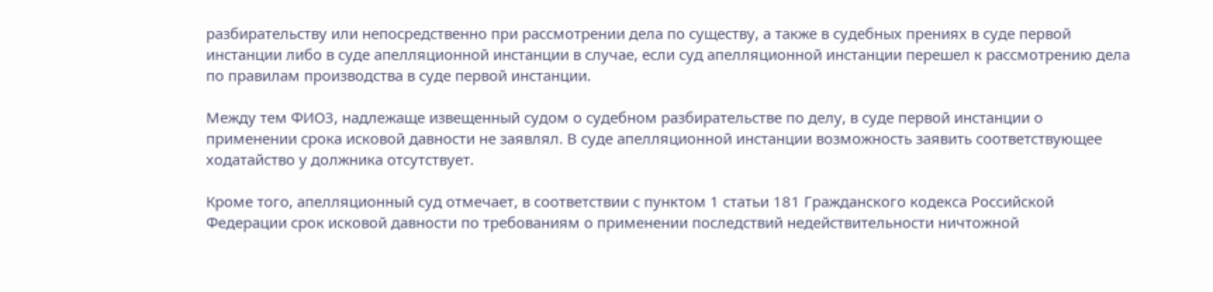разбирательству или непосредственно при рассмотрении дела по существу, а также в судебных прениях в суде первой инстанции либо в суде апелляционной инстанции в случае, если суд апелляционной инстанции перешел к рассмотрению дела по правилам производства в суде первой инстанции.

Между тем ФИО3, надлежаще извещенный судом о судебном разбирательстве по делу, в суде первой инстанции о применении срока исковой давности не заявлял. В суде апелляционной инстанции возможность заявить соответствующее ходатайство у должника отсутствует.

Кроме того, апелляционный суд отмечает, в соответствии с пунктом 1 статьи 181 Гражданского кодекса Российской Федерации срок исковой давности по требованиям о применении последствий недействительности ничтожной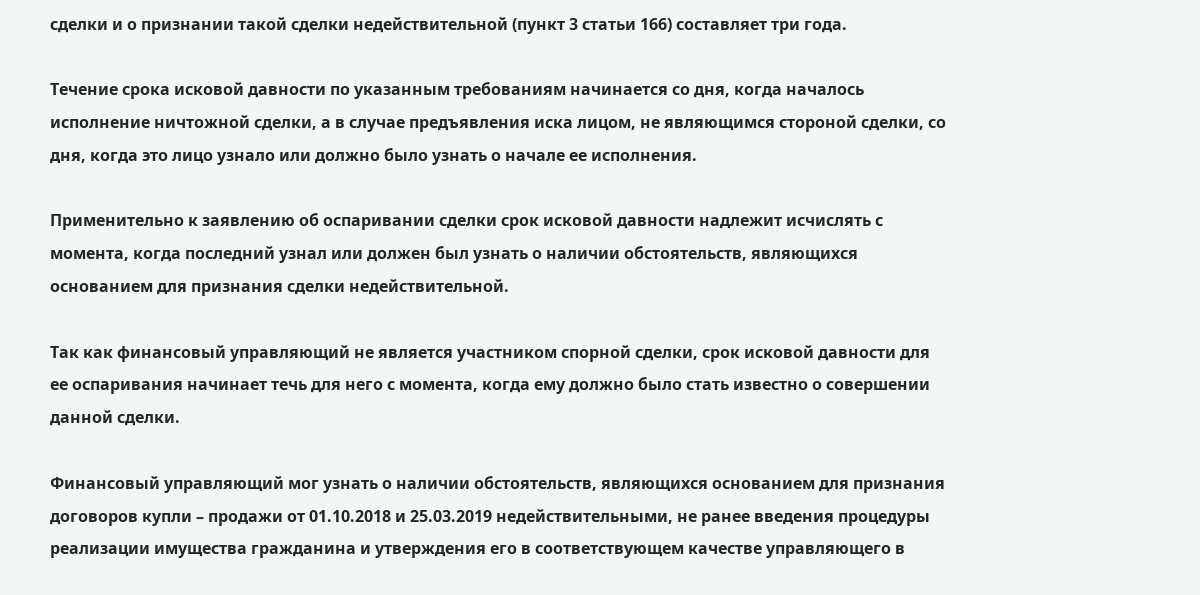сделки и о признании такой сделки недействительной (пункт 3 статьи 166) составляет три года.

Течение срока исковой давности по указанным требованиям начинается со дня, когда началось исполнение ничтожной сделки, а в случае предъявления иска лицом, не являющимся стороной сделки, со дня, когда это лицо узнало или должно было узнать о начале ее исполнения.

Применительно к заявлению об оспаривании сделки срок исковой давности надлежит исчислять с момента, когда последний узнал или должен был узнать о наличии обстоятельств, являющихся основанием для признания сделки недействительной.

Так как финансовый управляющий не является участником спорной сделки, срок исковой давности для ее оспаривания начинает течь для него с момента, когда ему должно было стать известно о совершении данной сделки.

Финансовый управляющий мог узнать о наличии обстоятельств, являющихся основанием для признания договоров купли – продажи от 01.10.2018 и 25.03.2019 недействительными, не ранее введения процедуры реализации имущества гражданина и утверждения его в соответствующем качестве управляющего в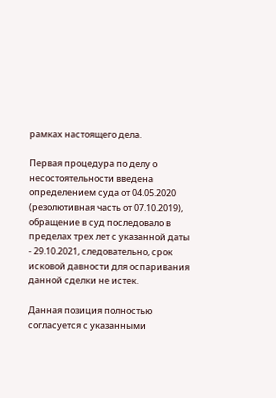рамках настоящего дела.

Первая процедура по делу о несостоятельности введена определением суда от 04.05.2020 (резолютивная часть от 07.10.2019), обращение в суд последовало в пределах трех лет с указанной даты - 29.10.2021, следовательно, срок исковой давности для оспаривания данной сделки не истек.

Данная позиция полностью согласуется с указанными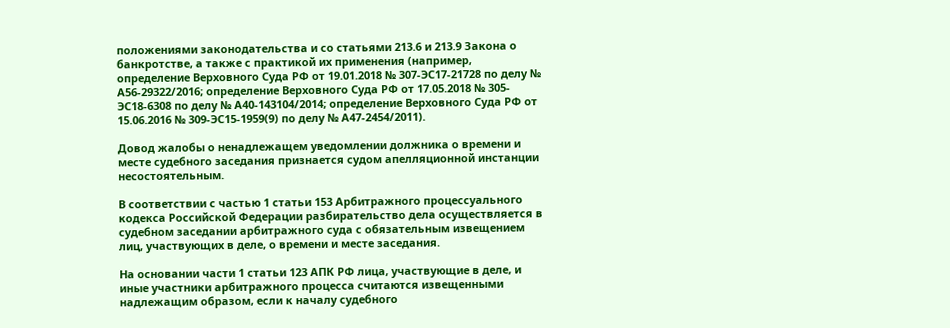положениями законодательства и со статьями 213.6 и 213.9 Закона о банкротстве, а также с практикой их применения (например, определение Верховного Суда РФ от 19.01.2018 № 307-ЭС17-21728 по делу № А56-29322/2016; определение Верховного Суда РФ от 17.05.2018 № 305-ЭС18-6308 по делу № А40-143104/2014; определение Верховного Суда РФ от 15.06.2016 № 309-ЭС15-1959(9) по делу № А47-2454/2011).

Довод жалобы о ненадлежащем уведомлении должника о времени и месте судебного заседания признается судом апелляционной инстанции несостоятельным.

В соответствии с частью 1 статьи 153 Арбитражного процессуального кодекса Российской Федерации разбирательство дела осуществляется в судебном заседании арбитражного суда с обязательным извещением лиц, участвующих в деле, о времени и месте заседания.

На основании части 1 статьи 123 АПК РФ лица, участвующие в деле, и иные участники арбитражного процесса считаются извещенными надлежащим образом, если к началу судебного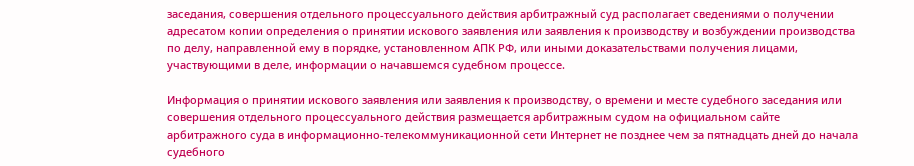заседания, совершения отдельного процессуального действия арбитражный суд располагает сведениями о получении адресатом копии определения о принятии искового заявления или заявления к производству и возбуждении производства по делу, направленной ему в порядке, установленном АПК РФ, или иными доказательствами получения лицами, участвующими в деле, информации о начавшемся судебном процессе.

Информация о принятии искового заявления или заявления к производству, о времени и месте судебного заседания или совершения отдельного процессуального действия размещается арбитражным судом на официальном сайте арбитражного суда в информационно-телекоммуникационной сети Интернет не позднее чем за пятнадцать дней до начала судебного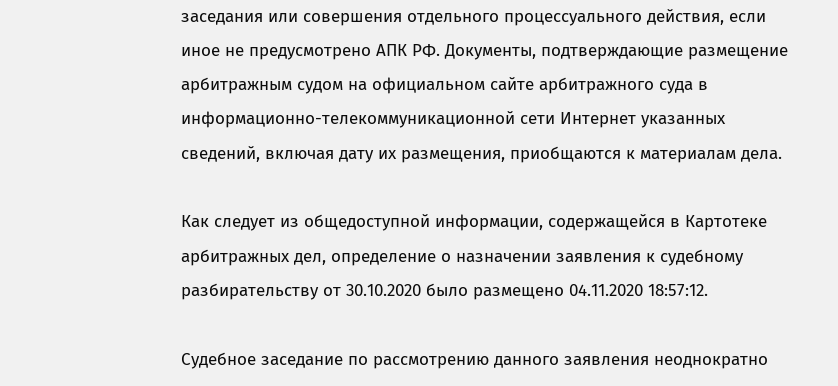заседания или совершения отдельного процессуального действия, если иное не предусмотрено АПК РФ. Документы, подтверждающие размещение арбитражным судом на официальном сайте арбитражного суда в информационно-телекоммуникационной сети Интернет указанных сведений, включая дату их размещения, приобщаются к материалам дела.

Как следует из общедоступной информации, содержащейся в Картотеке арбитражных дел, определение о назначении заявления к судебному разбирательству от 30.10.2020 было размещено 04.11.2020 18:57:12.

Судебное заседание по рассмотрению данного заявления неоднократно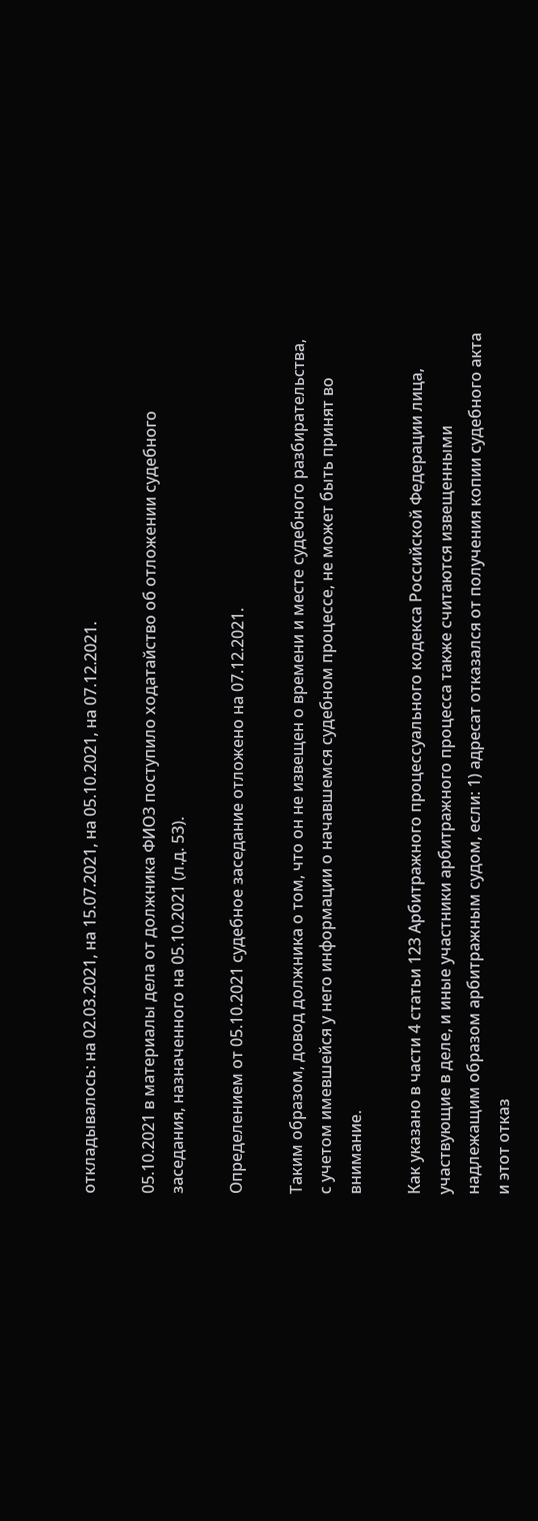откладывалось: на 02.03.2021, на 15.07.2021, на 05.10.2021, на 07.12.2021.

05.10.2021 в материалы дела от должника ФИО3 поступило ходатайство об отложении судебного заседания, назначенного на 05.10.2021 (л.д. 53).

Определением от 05.10.2021 судебное заседание отложено на 07.12.2021.

Таким образом, довод должника о том, что он не извещен о времени и месте судебного разбирательства, с учетом имевшейся у него информации о начавшемся судебном процессе, не может быть принят во внимание.

Как указано в части 4 статьи 123 Арбитражного процессуального кодекса Российской Федерации лица, участвующие в деле, и иные участники арбитражного процесса также считаются извещенными надлежащим образом арбитражным судом, если: 1) адресат отказался от получения копии судебного акта и этот отказ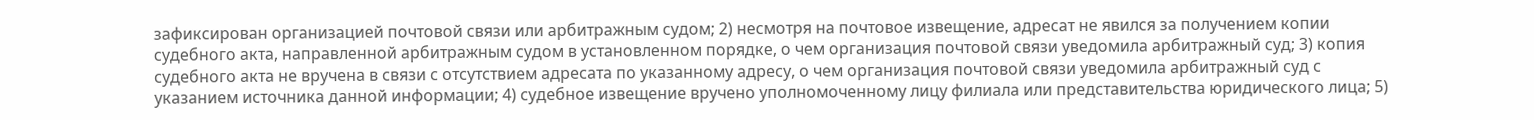зафиксирован организацией почтовой связи или арбитражным судом; 2) несмотря на почтовое извещение, адресат не явился за получением копии судебного акта, направленной арбитражным судом в установленном порядке, о чем организация почтовой связи уведомила арбитражный суд; 3) копия судебного акта не вручена в связи с отсутствием адресата по указанному адресу, о чем организация почтовой связи уведомила арбитражный суд с указанием источника данной информации; 4) судебное извещение вручено уполномоченному лицу филиала или представительства юридического лица; 5)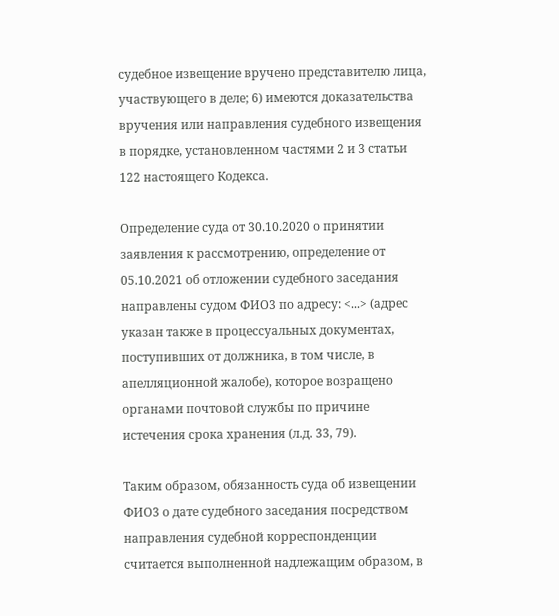судебное извещение вручено представителю лица, участвующего в деле; 6) имеются доказательства вручения или направления судебного извещения в порядке, установленном частями 2 и 3 статьи 122 настоящего Кодекса.

Определение суда от 30.10.2020 о принятии заявления к рассмотрению, определение от 05.10.2021 об отложении судебного заседания направлены судом ФИО3 по адресу: <...> (адрес указан также в процессуальных документах, поступивших от должника, в том числе, в апелляционной жалобе), которое возращено органами почтовой службы по причине истечения срока хранения (л.д. 33, 79).

Таким образом, обязанность суда об извещении ФИО3 о дате судебного заседания посредством направления судебной корреспонденции считается выполненной надлежащим образом, в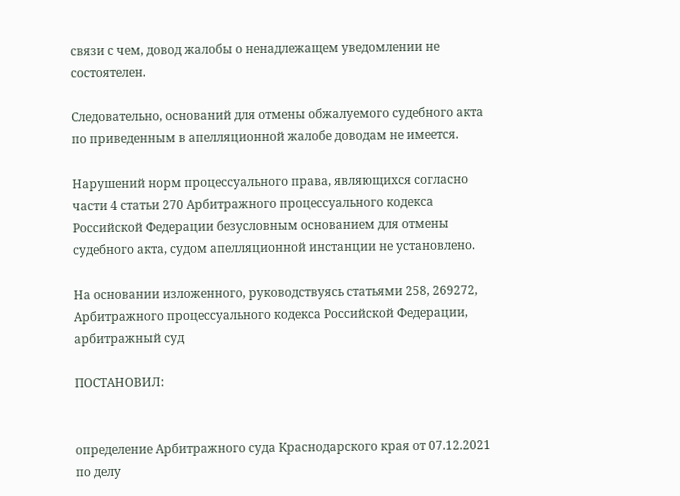связи с чем, довод жалобы о ненадлежащем уведомлении не состоятелен.

Следовательно, оснований для отмены обжалуемого судебного акта по приведенным в апелляционной жалобе доводам не имеется.

Нарушений норм процессуального права, являющихся согласно части 4 статьи 270 Арбитражного процессуального кодекса Российской Федерации безусловным основанием для отмены судебного акта, судом апелляционной инстанции не установлено.

На основании изложенного, руководствуясь статьями 258, 269272, Арбитражного процессуального кодекса Российской Федерации, арбитражный суд

ПОСТАНОВИЛ:


определение Арбитражного суда Краснодарского края от 07.12.2021 по делу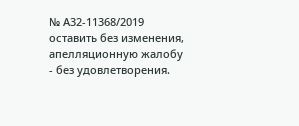№ А32-11368/2019 оставить без изменения, апелляционную жалобу - без удовлетворения.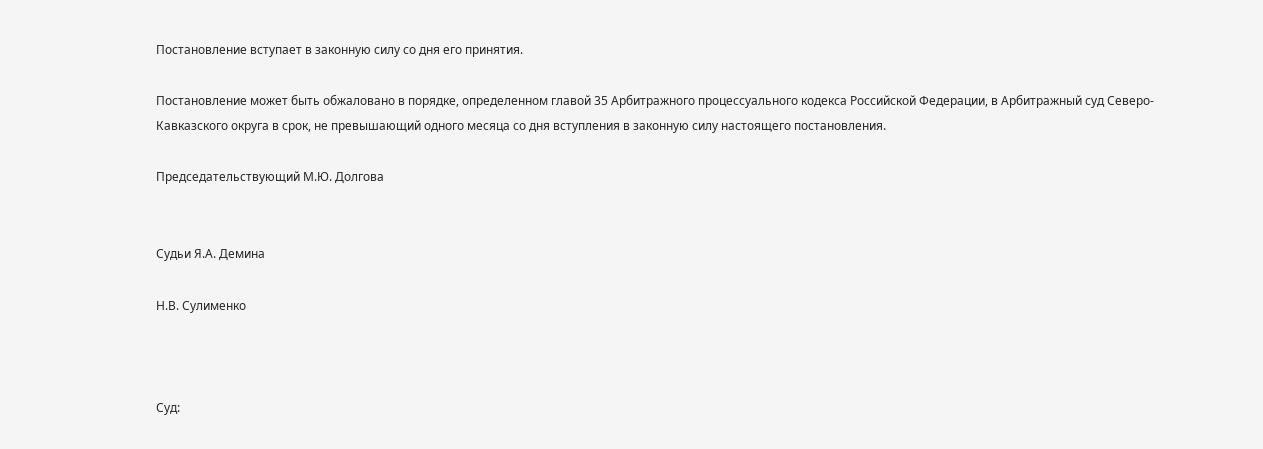Постановление вступает в законную силу со дня его принятия.

Постановление может быть обжаловано в порядке, определенном главой 35 Арбитражного процессуального кодекса Российской Федерации, в Арбитражный суд Северо-Кавказского округа в срок, не превышающий одного месяца со дня вступления в законную силу настоящего постановления.

Председательствующий М.Ю. Долгова


Судьи Я.А. Демина

Н.В. Сулименко



Суд: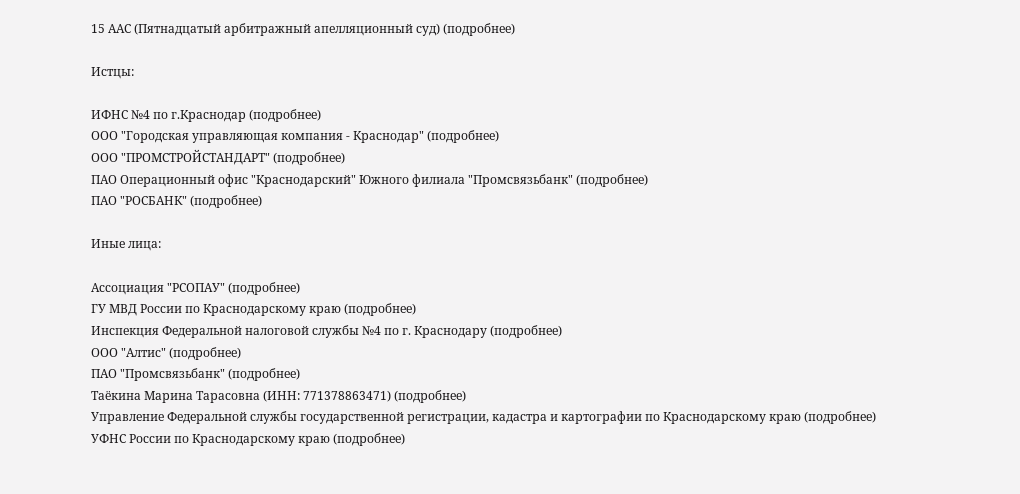15 ААС (Пятнадцатый арбитражный апелляционный суд) (подробнее)

Истцы:

ИФНС №4 по г.Краснодар (подробнее)
ООО "Городская управляющая компания - Краснодар" (подробнее)
ООО "ПРОМСТРОЙСТАНДАРТ" (подробнее)
ПАО Операционный офис "Краснодарский" Южного филиала "Промсвязьбанк" (подробнее)
ПАО "РОСБАНК" (подробнее)

Иные лица:

Ассоциация "РСОПАУ" (подробнее)
ГУ МВД России по Краснодарскому краю (подробнее)
Инспекция Федеральной налоговой службы №4 по г. Краснодару (подробнее)
ООО "Алтис" (подробнее)
ПАО "Промсвязьбанк" (подробнее)
Таёкина Марина Тарасовна (ИНН: 771378863471) (подробнее)
Управление Федеральной службы государственной регистрации, кадастра и картографии по Краснодарскому краю (подробнее)
УФНС России по Краснодарскому краю (подробнее)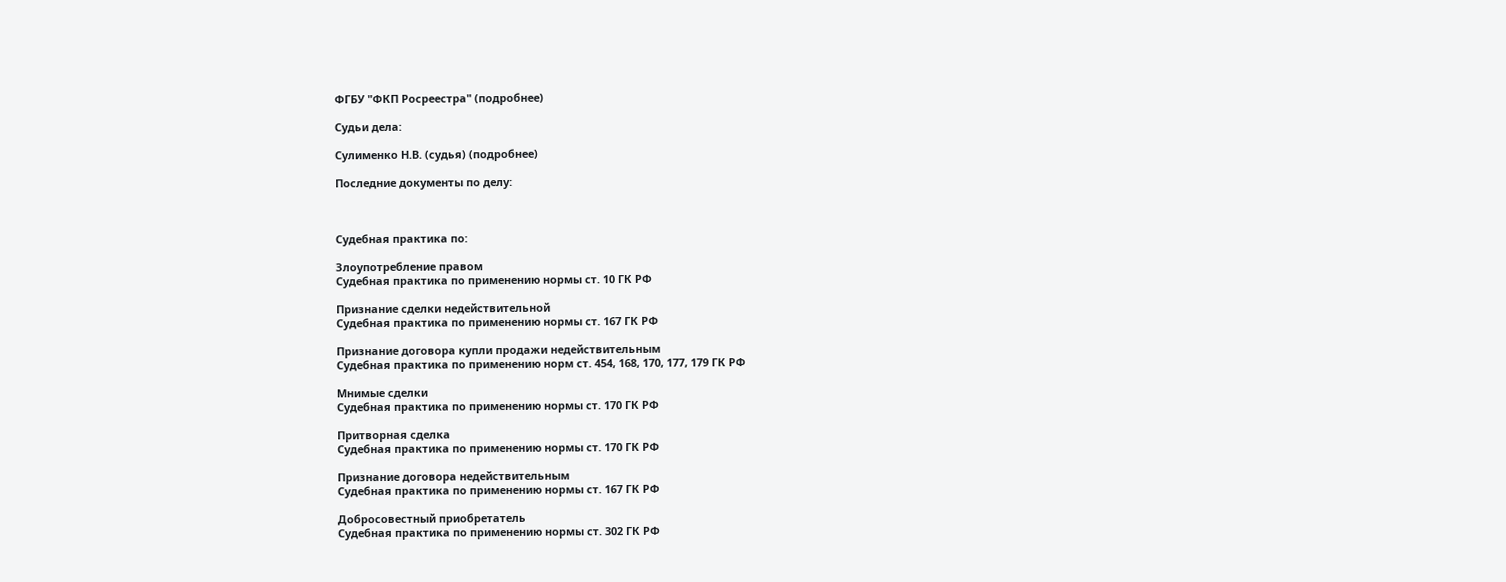ФГБУ "ФКП Росреестра" (подробнее)

Судьи дела:

Сулименко Н.В. (судья) (подробнее)

Последние документы по делу:



Судебная практика по:

Злоупотребление правом
Судебная практика по применению нормы ст. 10 ГК РФ

Признание сделки недействительной
Судебная практика по применению нормы ст. 167 ГК РФ

Признание договора купли продажи недействительным
Судебная практика по применению норм ст. 454, 168, 170, 177, 179 ГК РФ

Мнимые сделки
Судебная практика по применению нормы ст. 170 ГК РФ

Притворная сделка
Судебная практика по применению нормы ст. 170 ГК РФ

Признание договора недействительным
Судебная практика по применению нормы ст. 167 ГК РФ

Добросовестный приобретатель
Судебная практика по применению нормы ст. 302 ГК РФ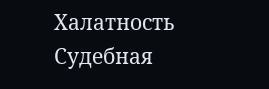Халатность
Судебная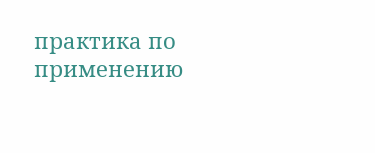практика по применению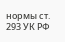нормы ст. 293 УК РФ